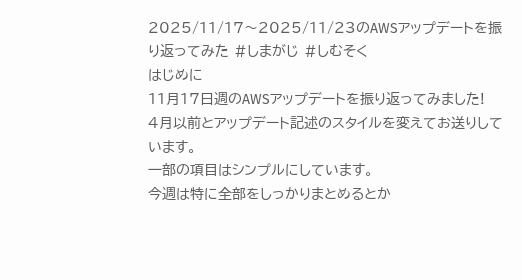2025/11/17〜2025/11/23のAWSアップデートを振り返ってみた #しまがじ #しむそく
はじめに
11月17日週のAWSアップデートを振り返ってみました!
4月以前とアップデート記述のスタイルを変えてお送りしています。
一部の項目はシンプルにしています。
今週は特に全部をしっかりまとめるとか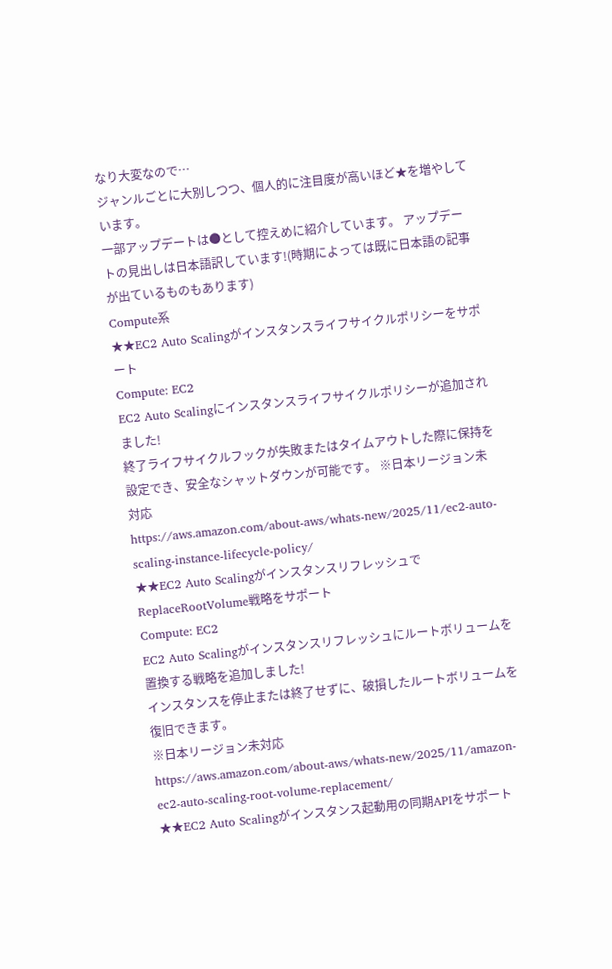なり大変なので…
ジャンルごとに大別しつつ、個人的に注目度が高いほど★を増やしています。
一部アップデートは●として控えめに紹介しています。 アップデートの見出しは日本語訳しています!(時期によっては既に日本語の記事が出ているものもあります)
Compute系
★★EC2 Auto Scalingがインスタンスライフサイクルポリシーをサポート
Compute: EC2
EC2 Auto Scalingにインスタンスライフサイクルポリシーが追加されました!
終了ライフサイクルフックが失敗またはタイムアウトした際に保持を設定でき、安全なシャットダウンが可能です。 ※日本リージョン未対応
https://aws.amazon.com/about-aws/whats-new/2025/11/ec2-auto-scaling-instance-lifecycle-policy/
★★EC2 Auto ScalingがインスタンスリフレッシュでReplaceRootVolume戦略をサポート
Compute: EC2
EC2 Auto Scalingがインスタンスリフレッシュにルートボリュームを置換する戦略を追加しました!
インスタンスを停止または終了せずに、破損したルートボリュームを復旧できます。
※日本リージョン未対応
https://aws.amazon.com/about-aws/whats-new/2025/11/amazon-ec2-auto-scaling-root-volume-replacement/
★★EC2 Auto Scalingがインスタンス起動用の同期APIをサポート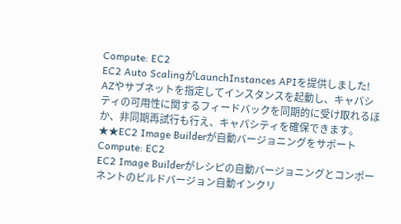Compute: EC2
EC2 Auto ScalingがLaunchInstances APIを提供しました!
AZやサブネットを指定してインスタンスを起動し、キャパシティの可用性に関するフィードバックを同期的に受け取れるほか、非同期再試行も行え、キャパシティを確保できます。
★★EC2 Image Builderが自動バージョニングをサポート
Compute: EC2
EC2 Image Builderがレシピの自動バージョニングとコンポーネントのビルドバージョン自動インクリ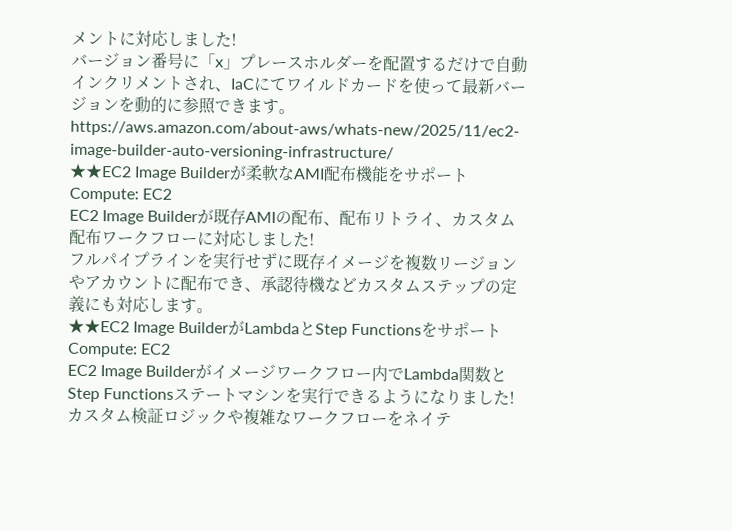メントに対応しました!
バージョン番号に「x」プレースホルダーを配置するだけで自動インクリメントされ、IaCにてワイルドカードを使って最新バージョンを動的に参照できます。
https://aws.amazon.com/about-aws/whats-new/2025/11/ec2-image-builder-auto-versioning-infrastructure/
★★EC2 Image Builderが柔軟なAMI配布機能をサポート
Compute: EC2
EC2 Image Builderが既存AMIの配布、配布リトライ、カスタム配布ワークフローに対応しました!
フルパイプラインを実行せずに既存イメージを複数リージョンやアカウントに配布でき、承認待機などカスタムステップの定義にも対応します。
★★EC2 Image BuilderがLambdaとStep Functionsをサポート
Compute: EC2
EC2 Image Builderがイメージワークフロー内でLambda関数とStep Functionsステートマシンを実行できるようになりました!
カスタム検証ロジックや複雑なワークフローをネイテ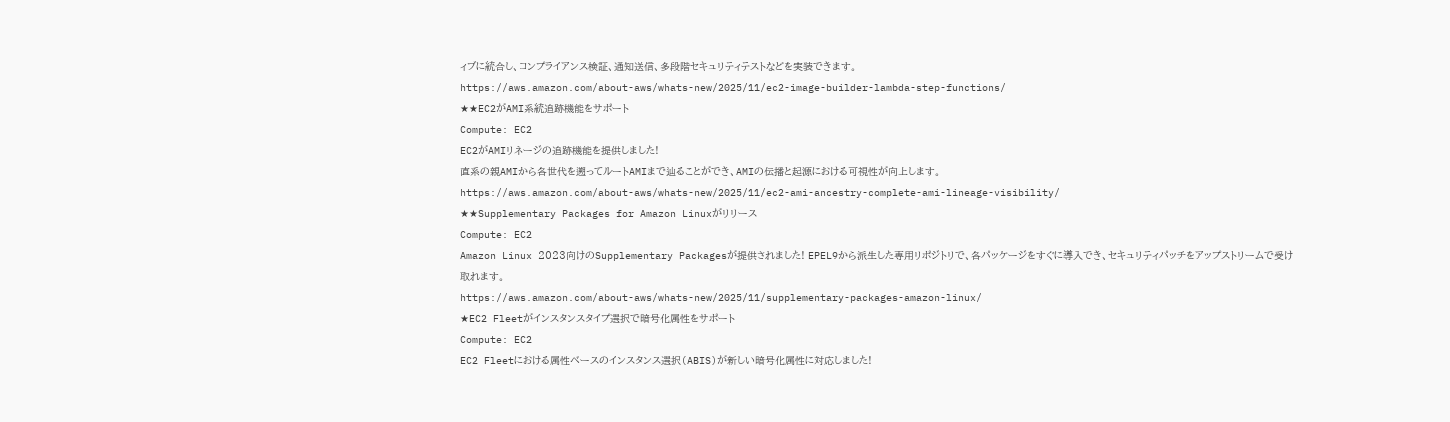ィブに統合し、コンプライアンス検証、通知送信、多段階セキュリティテストなどを実装できます。
https://aws.amazon.com/about-aws/whats-new/2025/11/ec2-image-builder-lambda-step-functions/
★★EC2がAMI系統追跡機能をサポート
Compute: EC2
EC2がAMIリネージの追跡機能を提供しました!
直系の親AMIから各世代を遡ってルートAMIまで辿ることができ、AMIの伝播と起源における可視性が向上します。
https://aws.amazon.com/about-aws/whats-new/2025/11/ec2-ami-ancestry-complete-ami-lineage-visibility/
★★Supplementary Packages for Amazon Linuxがリリース
Compute: EC2
Amazon Linux 2023向けのSupplementary Packagesが提供されました! EPEL9から派生した専用リポジトリで、各パッケージをすぐに導入でき、セキュリティパッチをアップストリームで受け取れます。
https://aws.amazon.com/about-aws/whats-new/2025/11/supplementary-packages-amazon-linux/
★EC2 Fleetがインスタンスタイプ選択で暗号化属性をサポート
Compute: EC2
EC2 Fleetにおける属性ベースのインスタンス選択(ABIS)が新しい暗号化属性に対応しました!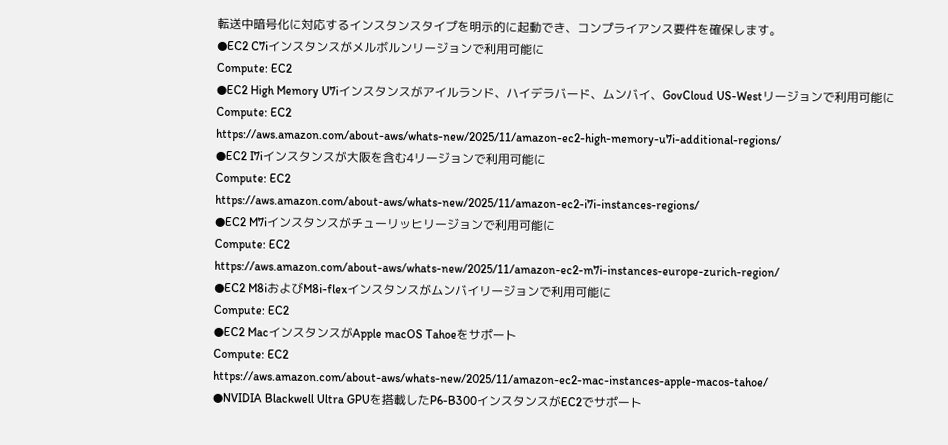転送中暗号化に対応するインスタンスタイプを明示的に起動でき、コンプライアンス要件を確保します。
●EC2 C7iインスタンスがメルボルンリージョンで利用可能に
Compute: EC2
●EC2 High Memory U7iインスタンスがアイルランド、ハイデラバード、ムンバイ、GovCloud US-Westリージョンで利用可能に
Compute: EC2
https://aws.amazon.com/about-aws/whats-new/2025/11/amazon-ec2-high-memory-u7i-additional-regions/
●EC2 I7iインスタンスが大阪を含む4リージョンで利用可能に
Compute: EC2
https://aws.amazon.com/about-aws/whats-new/2025/11/amazon-ec2-i7i-instances-regions/
●EC2 M7iインスタンスがチューリッヒリージョンで利用可能に
Compute: EC2
https://aws.amazon.com/about-aws/whats-new/2025/11/amazon-ec2-m7i-instances-europe-zurich-region/
●EC2 M8iおよびM8i-flexインスタンスがムンバイリージョンで利用可能に
Compute: EC2
●EC2 MacインスタンスがApple macOS Tahoeをサポート
Compute: EC2
https://aws.amazon.com/about-aws/whats-new/2025/11/amazon-ec2-mac-instances-apple-macos-tahoe/
●NVIDIA Blackwell Ultra GPUを搭載したP6-B300インスタンスがEC2でサポート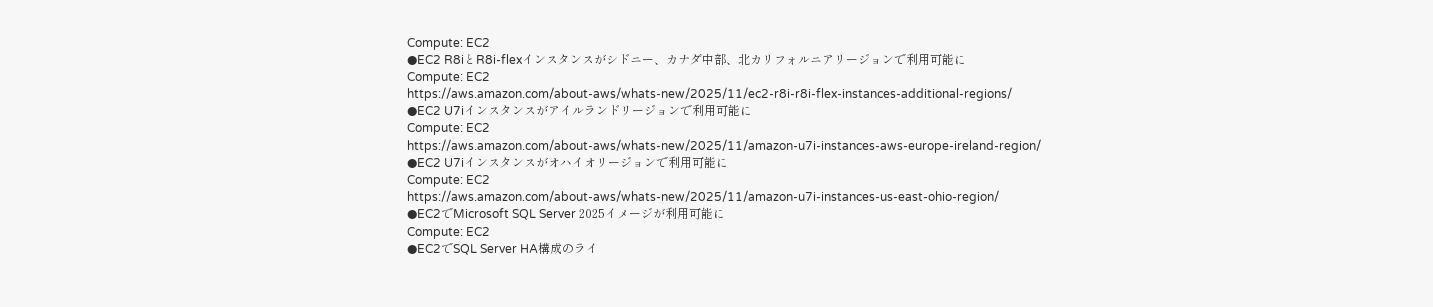Compute: EC2
●EC2 R8iとR8i-flexインスタンスがシドニー、カナダ中部、北カリフォルニアリージョンで利用可能に
Compute: EC2
https://aws.amazon.com/about-aws/whats-new/2025/11/ec2-r8i-r8i-flex-instances-additional-regions/
●EC2 U7iインスタンスがアイルランドリージョンで利用可能に
Compute: EC2
https://aws.amazon.com/about-aws/whats-new/2025/11/amazon-u7i-instances-aws-europe-ireland-region/
●EC2 U7iインスタンスがオハイオリージョンで利用可能に
Compute: EC2
https://aws.amazon.com/about-aws/whats-new/2025/11/amazon-u7i-instances-us-east-ohio-region/
●EC2でMicrosoft SQL Server 2025イメージが利用可能に
Compute: EC2
●EC2でSQL Server HA構成のライ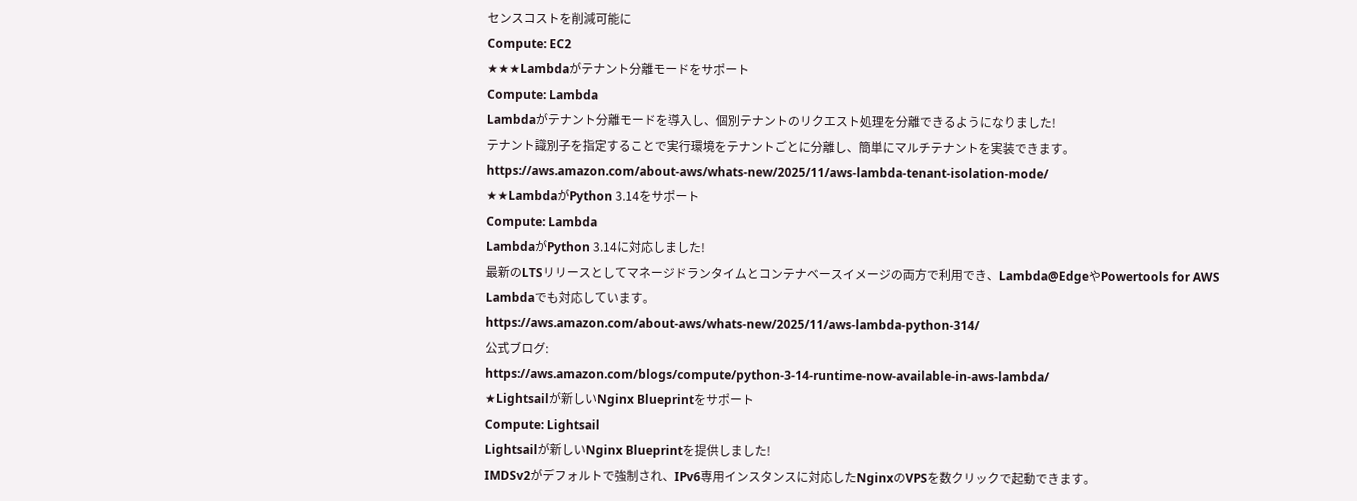センスコストを削減可能に
Compute: EC2
★★★Lambdaがテナント分離モードをサポート
Compute: Lambda
Lambdaがテナント分離モードを導入し、個別テナントのリクエスト処理を分離できるようになりました!
テナント識別子を指定することで実行環境をテナントごとに分離し、簡単にマルチテナントを実装できます。
https://aws.amazon.com/about-aws/whats-new/2025/11/aws-lambda-tenant-isolation-mode/
★★LambdaがPython 3.14をサポート
Compute: Lambda
LambdaがPython 3.14に対応しました!
最新のLTSリリースとしてマネージドランタイムとコンテナベースイメージの両方で利用でき、Lambda@EdgeやPowertools for AWS Lambdaでも対応しています。
https://aws.amazon.com/about-aws/whats-new/2025/11/aws-lambda-python-314/
公式ブログ:
https://aws.amazon.com/blogs/compute/python-3-14-runtime-now-available-in-aws-lambda/
★Lightsailが新しいNginx Blueprintをサポート
Compute: Lightsail
Lightsailが新しいNginx Blueprintを提供しました!
IMDSv2がデフォルトで強制され、IPv6専用インスタンスに対応したNginxのVPSを数クリックで起動できます。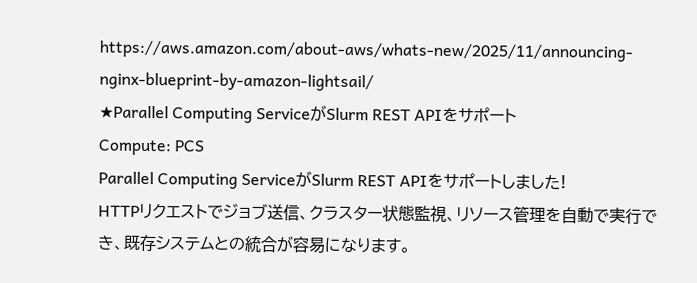https://aws.amazon.com/about-aws/whats-new/2025/11/announcing-nginx-blueprint-by-amazon-lightsail/
★Parallel Computing ServiceがSlurm REST APIをサポート
Compute: PCS
Parallel Computing ServiceがSlurm REST APIをサポートしました!
HTTPリクエストでジョブ送信、クラスター状態監視、リソース管理を自動で実行でき、既存システムとの統合が容易になります。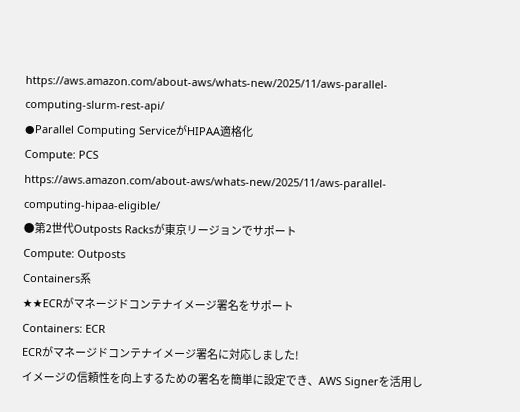https://aws.amazon.com/about-aws/whats-new/2025/11/aws-parallel-computing-slurm-rest-api/
●Parallel Computing ServiceがHIPAA適格化
Compute: PCS
https://aws.amazon.com/about-aws/whats-new/2025/11/aws-parallel-computing-hipaa-eligible/
●第2世代Outposts Racksが東京リージョンでサポート
Compute: Outposts
Containers系
★★ECRがマネージドコンテナイメージ署名をサポート
Containers: ECR
ECRがマネージドコンテナイメージ署名に対応しました!
イメージの信頼性を向上するための署名を簡単に設定でき、AWS Signerを活用し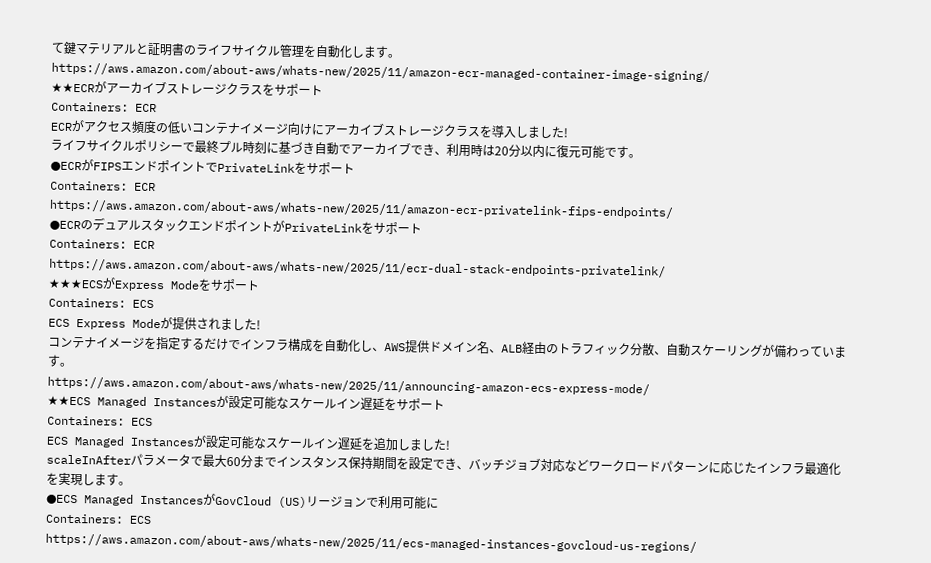て鍵マテリアルと証明書のライフサイクル管理を自動化します。
https://aws.amazon.com/about-aws/whats-new/2025/11/amazon-ecr-managed-container-image-signing/
★★ECRがアーカイブストレージクラスをサポート
Containers: ECR
ECRがアクセス頻度の低いコンテナイメージ向けにアーカイブストレージクラスを導入しました!
ライフサイクルポリシーで最終プル時刻に基づき自動でアーカイブでき、利用時は20分以内に復元可能です。
●ECRがFIPSエンドポイントでPrivateLinkをサポート
Containers: ECR
https://aws.amazon.com/about-aws/whats-new/2025/11/amazon-ecr-privatelink-fips-endpoints/
●ECRのデュアルスタックエンドポイントがPrivateLinkをサポート
Containers: ECR
https://aws.amazon.com/about-aws/whats-new/2025/11/ecr-dual-stack-endpoints-privatelink/
★★★ECSがExpress Modeをサポート
Containers: ECS
ECS Express Modeが提供されました!
コンテナイメージを指定するだけでインフラ構成を自動化し、AWS提供ドメイン名、ALB経由のトラフィック分散、自動スケーリングが備わっています。
https://aws.amazon.com/about-aws/whats-new/2025/11/announcing-amazon-ecs-express-mode/
★★ECS Managed Instancesが設定可能なスケールイン遅延をサポート
Containers: ECS
ECS Managed Instancesが設定可能なスケールイン遅延を追加しました!
scaleInAfterパラメータで最大60分までインスタンス保持期間を設定でき、バッチジョブ対応などワークロードパターンに応じたインフラ最適化を実現します。
●ECS Managed InstancesがGovCloud (US)リージョンで利用可能に
Containers: ECS
https://aws.amazon.com/about-aws/whats-new/2025/11/ecs-managed-instances-govcloud-us-regions/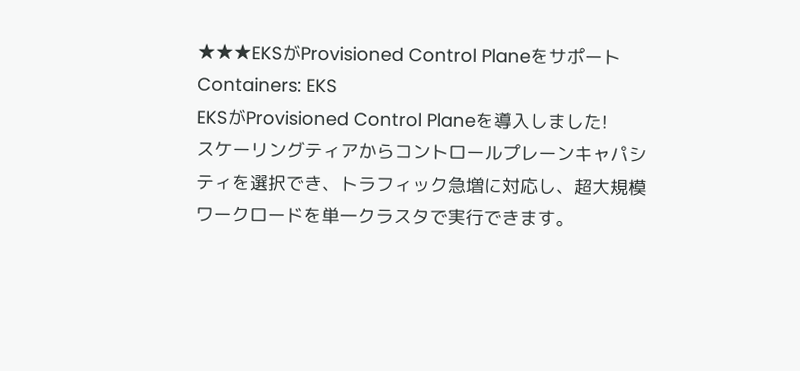★★★EKSがProvisioned Control Planeをサポート
Containers: EKS
EKSがProvisioned Control Planeを導入しました!
スケーリングティアからコントロールプレーンキャパシティを選択でき、トラフィック急増に対応し、超大規模ワークロードを単一クラスタで実行できます。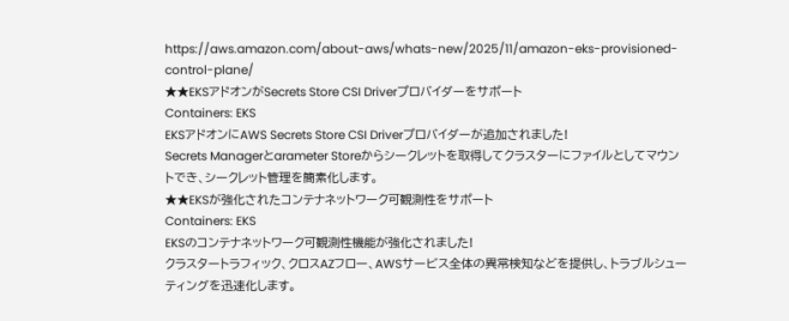https://aws.amazon.com/about-aws/whats-new/2025/11/amazon-eks-provisioned-control-plane/
★★EKSアドオンがSecrets Store CSI Driverプロバイダーをサポート
Containers: EKS
EKSアドオンにAWS Secrets Store CSI Driverプロバイダーが追加されました!
Secrets Managerとarameter Storeからシークレットを取得してクラスターにファイルとしてマウントでき、シークレット管理を簡素化します。
★★EKSが強化されたコンテナネットワーク可観測性をサポート
Containers: EKS
EKSのコンテナネットワーク可観測性機能が強化されました!
クラスタートラフィック、クロスAZフロー、AWSサービス全体の異常検知などを提供し、トラブルシューティングを迅速化します。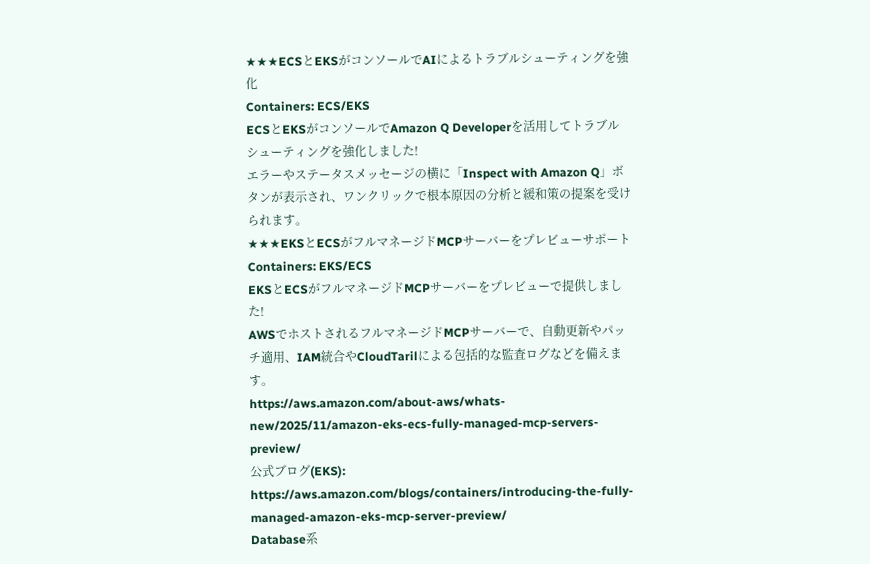★★★ECSとEKSがコンソールでAIによるトラブルシューティングを強化
Containers: ECS/EKS
ECSとEKSがコンソールでAmazon Q Developerを活用してトラブルシューティングを強化しました!
エラーやステータスメッセージの横に「Inspect with Amazon Q」ボタンが表示され、ワンクリックで根本原因の分析と緩和策の提案を受けられます。
★★★EKSとECSがフルマネージドMCPサーバーをプレビューサポート
Containers: EKS/ECS
EKSとECSがフルマネージドMCPサーバーをプレビューで提供しました!
AWSでホストされるフルマネージドMCPサーバーで、自動更新やパッチ適用、IAM統合やCloudTarilによる包括的な監査ログなどを備えます。
https://aws.amazon.com/about-aws/whats-new/2025/11/amazon-eks-ecs-fully-managed-mcp-servers-preview/
公式ブログ(EKS):
https://aws.amazon.com/blogs/containers/introducing-the-fully-managed-amazon-eks-mcp-server-preview/
Database系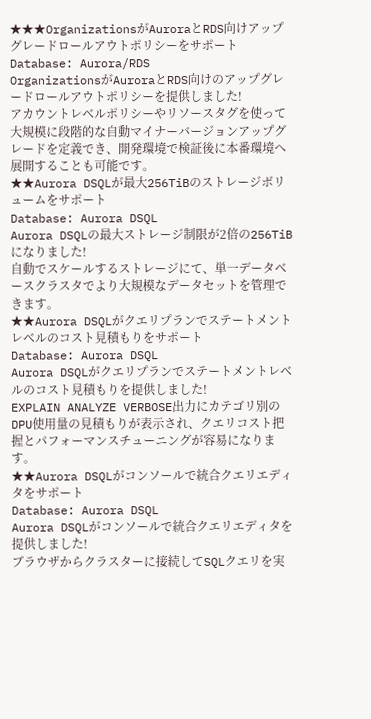★★★OrganizationsがAuroraとRDS向けアップグレードロールアウトポリシーをサポート
Database: Aurora/RDS
OrganizationsがAuroraとRDS向けのアップグレードロールアウトポリシーを提供しました!
アカウントレベルポリシーやリソースタグを使って大規模に段階的な自動マイナーバージョンアップグレードを定義でき、開発環境で検証後に本番環境へ展開することも可能です。
★★Aurora DSQLが最大256TiBのストレージボリュームをサポート
Database: Aurora DSQL
Aurora DSQLの最大ストレージ制限が2倍の256TiBになりました!
自動でスケールするストレージにて、単一データベースクラスタでより大規模なデータセットを管理できます。
★★Aurora DSQLがクエリプランでステートメントレベルのコスト見積もりをサポート
Database: Aurora DSQL
Aurora DSQLがクエリプランでステートメントレベルのコスト見積もりを提供しました!
EXPLAIN ANALYZE VERBOSE出力にカテゴリ別のDPU使用量の見積もりが表示され、クエリコスト把握とパフォーマンスチューニングが容易になります。
★★Aurora DSQLがコンソールで統合クエリエディタをサポート
Database: Aurora DSQL
Aurora DSQLがコンソールで統合クエリエディタを提供しました!
ブラウザからクラスターに接続してSQLクエリを実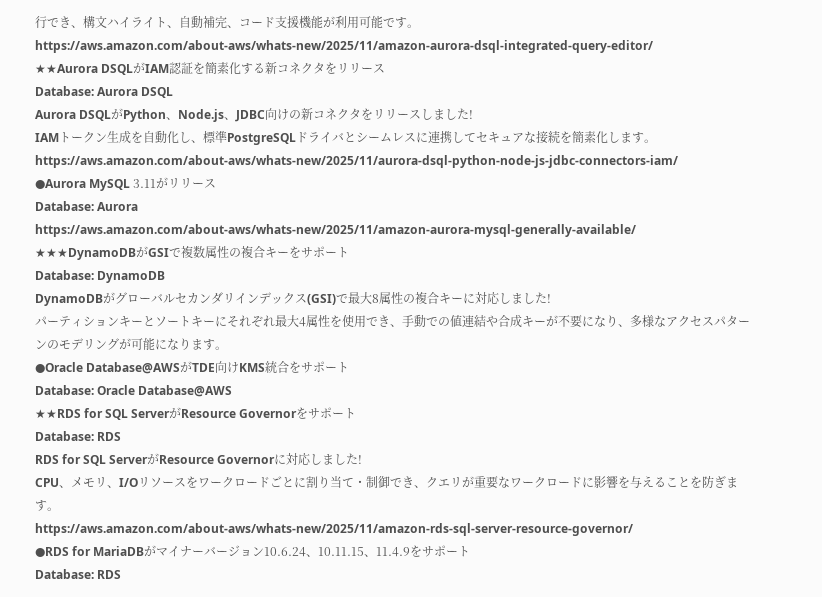行でき、構文ハイライト、自動補完、コード支援機能が利用可能です。
https://aws.amazon.com/about-aws/whats-new/2025/11/amazon-aurora-dsql-integrated-query-editor/
★★Aurora DSQLがIAM認証を簡素化する新コネクタをリリース
Database: Aurora DSQL
Aurora DSQLがPython、Node.js、JDBC向けの新コネクタをリリースしました!
IAMトークン生成を自動化し、標準PostgreSQLドライバとシームレスに連携してセキュアな接続を簡素化します。
https://aws.amazon.com/about-aws/whats-new/2025/11/aurora-dsql-python-node-js-jdbc-connectors-iam/
●Aurora MySQL 3.11がリリース
Database: Aurora
https://aws.amazon.com/about-aws/whats-new/2025/11/amazon-aurora-mysql-generally-available/
★★★DynamoDBがGSIで複数属性の複合キーをサポート
Database: DynamoDB
DynamoDBがグローバルセカンダリインデックス(GSI)で最大8属性の複合キーに対応しました!
パーティションキーとソートキーにそれぞれ最大4属性を使用でき、手動での値連結や合成キーが不要になり、多様なアクセスパターンのモデリングが可能になります。
●Oracle Database@AWSがTDE向けKMS統合をサポート
Database: Oracle Database@AWS
★★RDS for SQL ServerがResource Governorをサポート
Database: RDS
RDS for SQL ServerがResource Governorに対応しました!
CPU、メモリ、I/Oリソースをワークロードごとに割り当て・制御でき、クエリが重要なワークロードに影響を与えることを防ぎます。
https://aws.amazon.com/about-aws/whats-new/2025/11/amazon-rds-sql-server-resource-governor/
●RDS for MariaDBがマイナーバージョン10.6.24、10.11.15、11.4.9をサポート
Database: RDS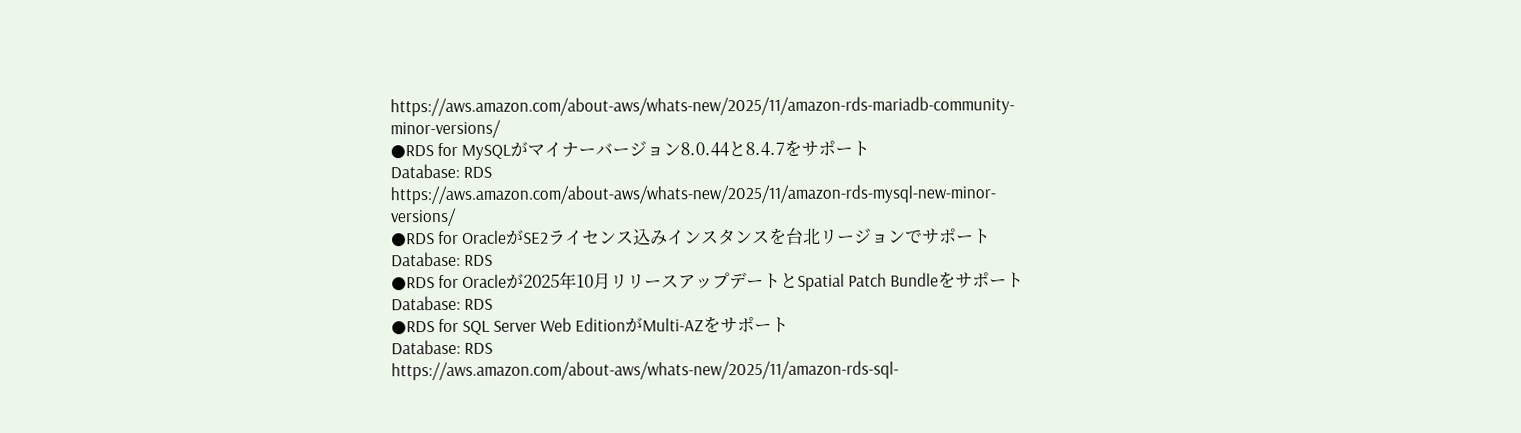https://aws.amazon.com/about-aws/whats-new/2025/11/amazon-rds-mariadb-community-minor-versions/
●RDS for MySQLがマイナーバージョン8.0.44と8.4.7をサポート
Database: RDS
https://aws.amazon.com/about-aws/whats-new/2025/11/amazon-rds-mysql-new-minor-versions/
●RDS for OracleがSE2ライセンス込みインスタンスを台北リージョンでサポート
Database: RDS
●RDS for Oracleが2025年10月リリースアップデートとSpatial Patch Bundleをサポート
Database: RDS
●RDS for SQL Server Web EditionがMulti-AZをサポート
Database: RDS
https://aws.amazon.com/about-aws/whats-new/2025/11/amazon-rds-sql-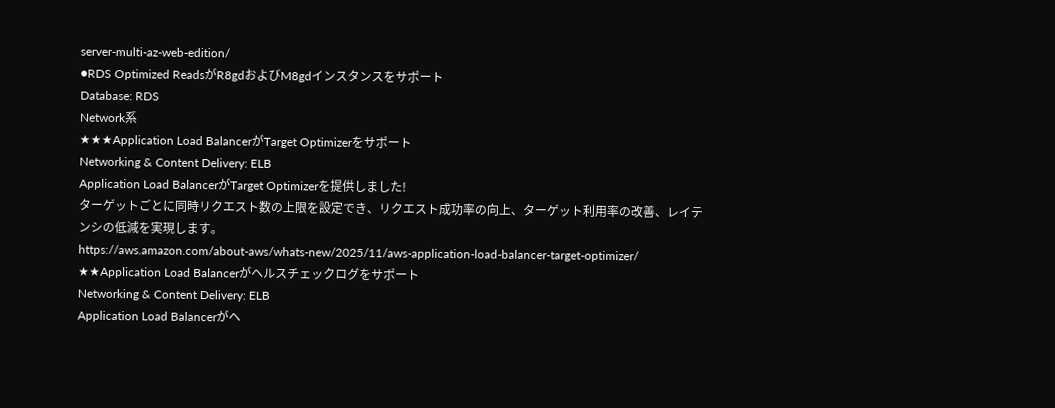server-multi-az-web-edition/
●RDS Optimized ReadsがR8gdおよびM8gdインスタンスをサポート
Database: RDS
Network系
★★★Application Load BalancerがTarget Optimizerをサポート
Networking & Content Delivery: ELB
Application Load BalancerがTarget Optimizerを提供しました!
ターゲットごとに同時リクエスト数の上限を設定でき、リクエスト成功率の向上、ターゲット利用率の改善、レイテンシの低減を実現します。
https://aws.amazon.com/about-aws/whats-new/2025/11/aws-application-load-balancer-target-optimizer/
★★Application Load Balancerがヘルスチェックログをサポート
Networking & Content Delivery: ELB
Application Load Balancerがヘ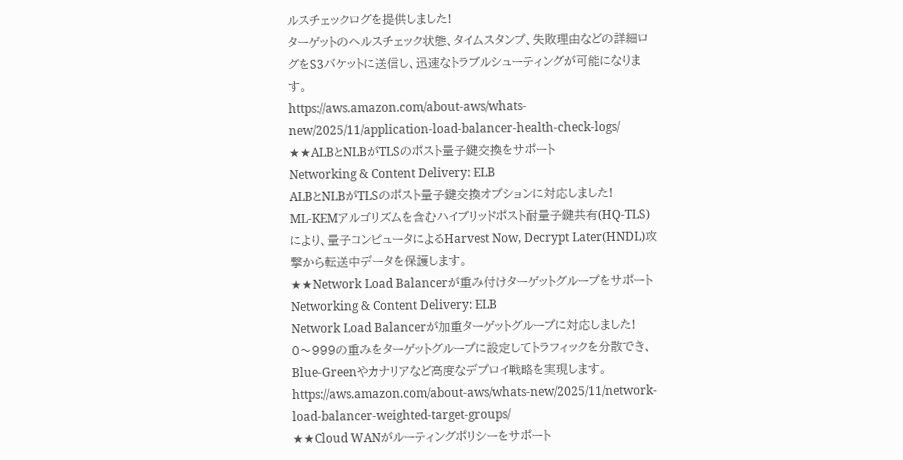ルスチェックログを提供しました!
ターゲットのヘルスチェック状態、タイムスタンプ、失敗理由などの詳細ログをS3バケットに送信し、迅速なトラブルシューティングが可能になります。
https://aws.amazon.com/about-aws/whats-new/2025/11/application-load-balancer-health-check-logs/
★★ALBとNLBがTLSのポスト量子鍵交換をサポート
Networking & Content Delivery: ELB
ALBとNLBがTLSのポスト量子鍵交換オプションに対応しました!
ML-KEMアルゴリズムを含むハイブリッドポスト耐量子鍵共有(HQ-TLS)により、量子コンピュータによるHarvest Now, Decrypt Later(HNDL)攻撃から転送中データを保護します。
★★Network Load Balancerが重み付けターゲットグループをサポート
Networking & Content Delivery: ELB
Network Load Balancerが加重ターゲットグループに対応しました!
0〜999の重みをターゲットグループに設定してトラフィックを分散でき、Blue-Greenやカナリアなど高度なデプロイ戦略を実現します。
https://aws.amazon.com/about-aws/whats-new/2025/11/network-load-balancer-weighted-target-groups/
★★Cloud WANがルーティングポリシーをサポート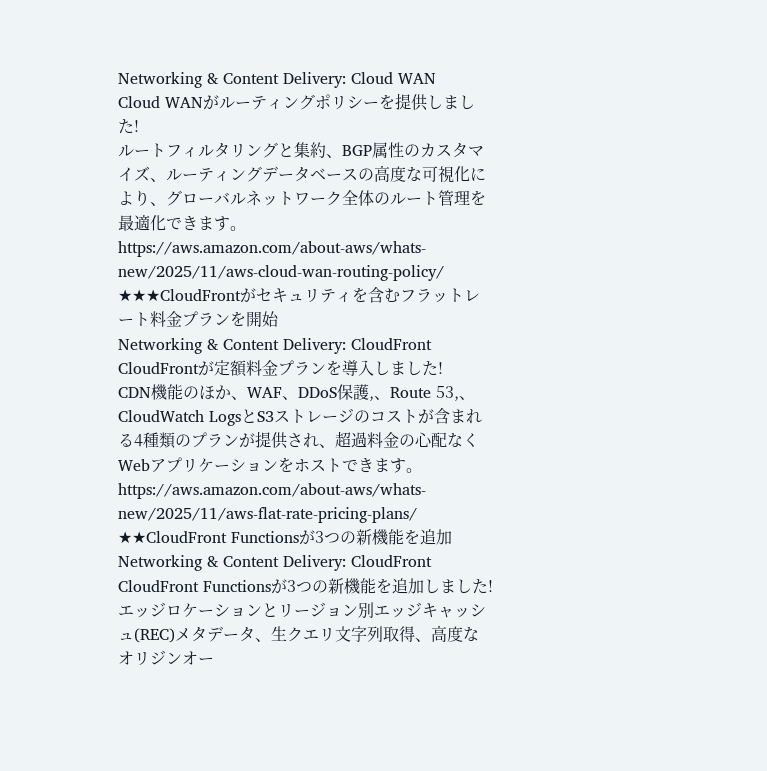Networking & Content Delivery: Cloud WAN
Cloud WANがルーティングポリシーを提供しました!
ルートフィルタリングと集約、BGP属性のカスタマイズ、ルーティングデータベースの高度な可視化により、グローバルネットワーク全体のルート管理を最適化できます。
https://aws.amazon.com/about-aws/whats-new/2025/11/aws-cloud-wan-routing-policy/
★★★CloudFrontがセキュリティを含むフラットレート料金プランを開始
Networking & Content Delivery: CloudFront
CloudFrontが定額料金プランを導入しました!
CDN機能のほか、WAF、DDoS保護,、Route 53,、CloudWatch LogsとS3ストレージのコストが含まれる4種類のプランが提供され、超過料金の心配なくWebアプリケーションをホストできます。
https://aws.amazon.com/about-aws/whats-new/2025/11/aws-flat-rate-pricing-plans/
★★CloudFront Functionsが3つの新機能を追加
Networking & Content Delivery: CloudFront
CloudFront Functionsが3つの新機能を追加しました!
エッジロケーションとリージョン別エッジキャッシュ(REC)メタデータ、生クエリ文字列取得、高度なオリジンオー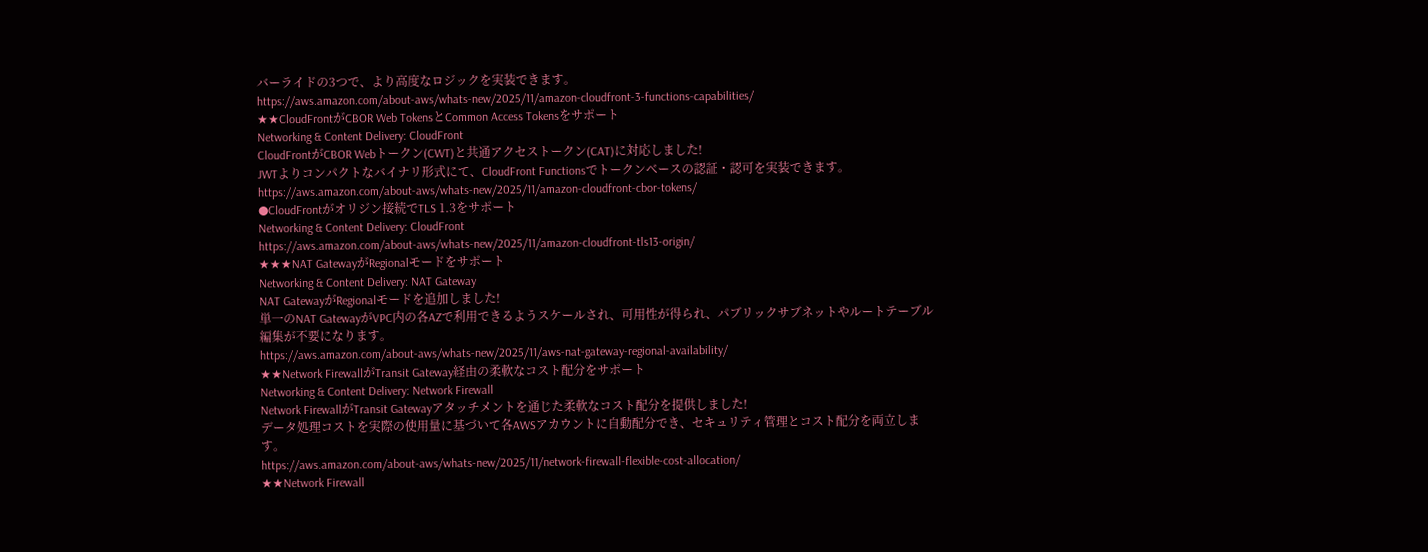バーライドの3つで、より高度なロジックを実装できます。
https://aws.amazon.com/about-aws/whats-new/2025/11/amazon-cloudfront-3-functions-capabilities/
★★CloudFrontがCBOR Web TokensとCommon Access Tokensをサポート
Networking & Content Delivery: CloudFront
CloudFrontがCBOR Webトークン(CWT)と共通アクセストークン(CAT)に対応しました!
JWTよりコンパクトなバイナリ形式にて、CloudFront Functionsでトークンベースの認証・認可を実装できます。
https://aws.amazon.com/about-aws/whats-new/2025/11/amazon-cloudfront-cbor-tokens/
●CloudFrontがオリジン接続でTLS 1.3をサポート
Networking & Content Delivery: CloudFront
https://aws.amazon.com/about-aws/whats-new/2025/11/amazon-cloudfront-tls13-origin/
★★★NAT GatewayがRegionalモードをサポート
Networking & Content Delivery: NAT Gateway
NAT GatewayがRegionalモードを追加しました!
単一のNAT GatewayがVPC内の各AZで利用できるようスケールされ、可用性が得られ、パブリックサブネットやルートテーブル編集が不要になります。
https://aws.amazon.com/about-aws/whats-new/2025/11/aws-nat-gateway-regional-availability/
★★Network FirewallがTransit Gateway経由の柔軟なコスト配分をサポート
Networking & Content Delivery: Network Firewall
Network FirewallがTransit Gatewayアタッチメントを通じた柔軟なコスト配分を提供しました!
データ処理コストを実際の使用量に基づいて各AWSアカウントに自動配分でき、セキュリティ管理とコスト配分を両立します。
https://aws.amazon.com/about-aws/whats-new/2025/11/network-firewall-flexible-cost-allocation/
★★Network Firewall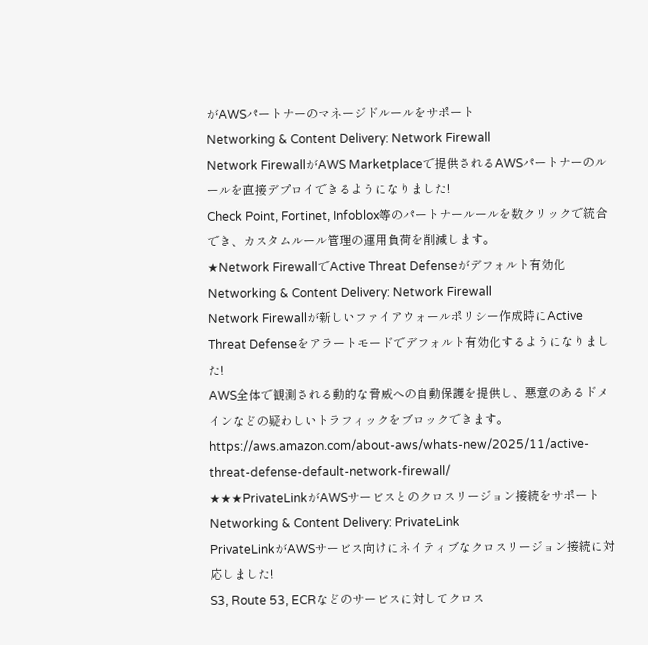がAWSパートナーのマネージドルールをサポート
Networking & Content Delivery: Network Firewall
Network FirewallがAWS Marketplaceで提供されるAWSパートナーのルールを直接デプロイできるようになりました!
Check Point, Fortinet, Infoblox等のパートナールールを数クリックで統合でき、カスタムルール管理の運用負荷を削減します。
★Network FirewallでActive Threat Defenseがデフォルト有効化
Networking & Content Delivery: Network Firewall
Network Firewallが新しいファイアウォールポリシー作成時にActive Threat Defenseをアラートモードでデフォルト有効化するようになりました!
AWS全体で観測される動的な脅威への自動保護を提供し、悪意のあるドメインなどの疑わしいトラフィックをブロックできます。
https://aws.amazon.com/about-aws/whats-new/2025/11/active-threat-defense-default-network-firewall/
★★★PrivateLinkがAWSサービスとのクロスリージョン接続をサポート
Networking & Content Delivery: PrivateLink
PrivateLinkがAWSサービス向けにネイティブなクロスリージョン接続に対応しました!
S3, Route 53, ECRなどのサービスに対してクロス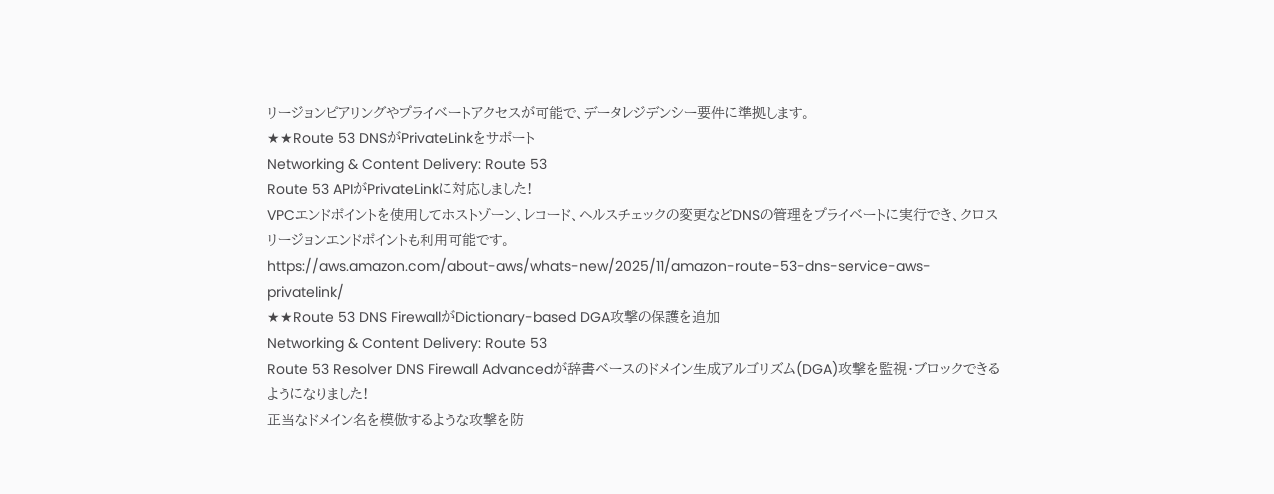リージョンピアリングやプライベートアクセスが可能で、データレジデンシー要件に準拠します。
★★Route 53 DNSがPrivateLinkをサポート
Networking & Content Delivery: Route 53
Route 53 APIがPrivateLinkに対応しました!
VPCエンドポイントを使用してホストゾーン、レコード、ヘルスチェックの変更などDNSの管理をプライベートに実行でき、クロスリージョンエンドポイントも利用可能です。
https://aws.amazon.com/about-aws/whats-new/2025/11/amazon-route-53-dns-service-aws-privatelink/
★★Route 53 DNS FirewallがDictionary-based DGA攻撃の保護を追加
Networking & Content Delivery: Route 53
Route 53 Resolver DNS Firewall Advancedが辞書ベースのドメイン生成アルゴリズム(DGA)攻撃を監視・ブロックできるようになりました!
正当なドメイン名を模倣するような攻撃を防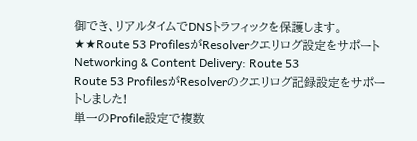御でき、リアルタイムでDNSトラフィックを保護します。
★★Route 53 ProfilesがResolverクエリログ設定をサポート
Networking & Content Delivery: Route 53
Route 53 ProfilesがResolverのクエリログ記録設定をサポートしました!
単一のProfile設定で複数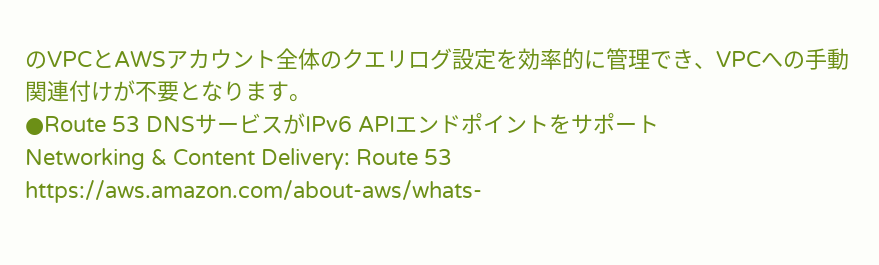のVPCとAWSアカウント全体のクエリログ設定を効率的に管理でき、VPCへの手動関連付けが不要となります。
●Route 53 DNSサービスがIPv6 APIエンドポイントをサポート
Networking & Content Delivery: Route 53
https://aws.amazon.com/about-aws/whats-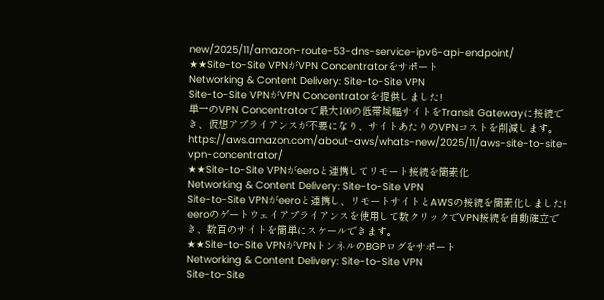new/2025/11/amazon-route-53-dns-service-ipv6-api-endpoint/
★★Site-to-Site VPNがVPN Concentratorをサポート
Networking & Content Delivery: Site-to-Site VPN
Site-to-Site VPNがVPN Concentratorを提供しました!
単一のVPN Concentratorで最大100の低帯域幅サイトをTransit Gatewayに接続でき、仮想アプライアンスが不要になり、サイトあたりのVPNコストを削減します。
https://aws.amazon.com/about-aws/whats-new/2025/11/aws-site-to-site-vpn-concentrator/
★★Site-to-Site VPNがeeroと連携してリモート接続を簡素化
Networking & Content Delivery: Site-to-Site VPN
Site-to-Site VPNがeeroと連携し、リモートサイトとAWSの接続を簡素化しました!
eeroのゲートウェイアプライアンスを使用して数クリックでVPN接続を自動確立でき、数百のサイトを簡単にスケールできます。
★★Site-to-Site VPNがVPNトンネルのBGPログをサポート
Networking & Content Delivery: Site-to-Site VPN
Site-to-Site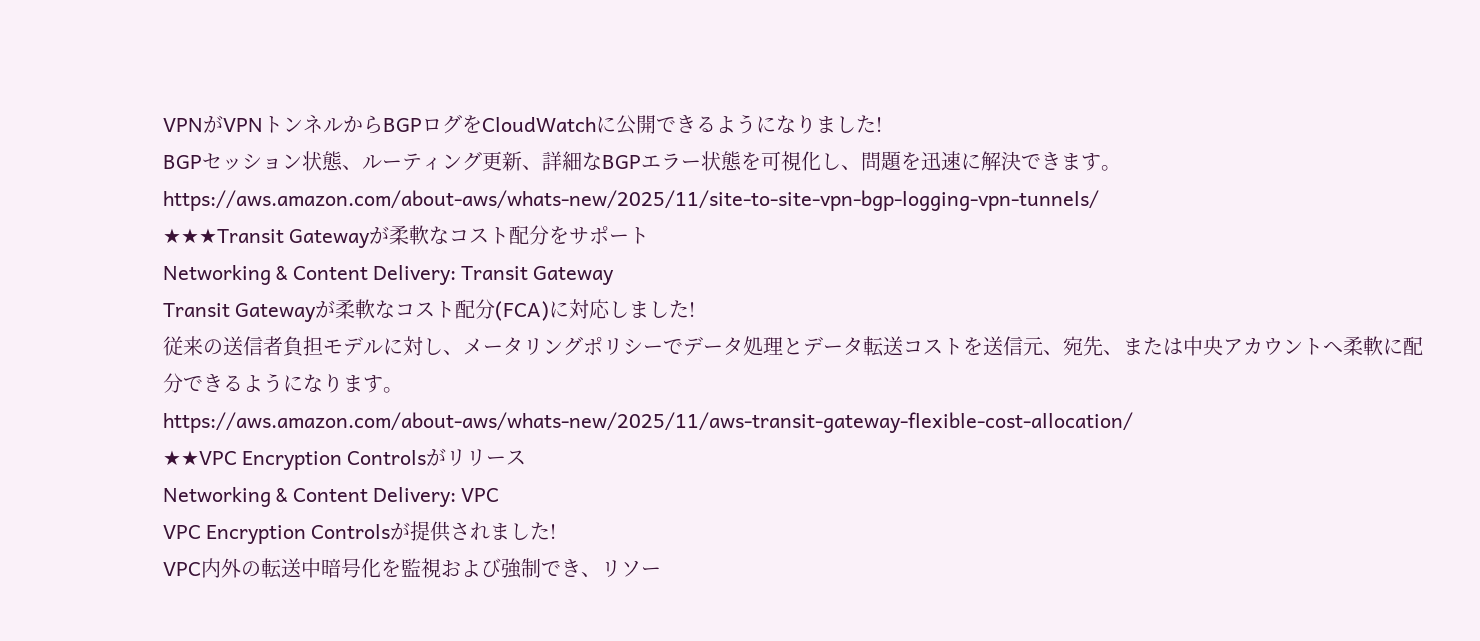VPNがVPNトンネルからBGPログをCloudWatchに公開できるようになりました!
BGPセッション状態、ルーティング更新、詳細なBGPエラー状態を可視化し、問題を迅速に解決できます。
https://aws.amazon.com/about-aws/whats-new/2025/11/site-to-site-vpn-bgp-logging-vpn-tunnels/
★★★Transit Gatewayが柔軟なコスト配分をサポート
Networking & Content Delivery: Transit Gateway
Transit Gatewayが柔軟なコスト配分(FCA)に対応しました!
従来の送信者負担モデルに対し、メータリングポリシーでデータ処理とデータ転送コストを送信元、宛先、または中央アカウントへ柔軟に配分できるようになります。
https://aws.amazon.com/about-aws/whats-new/2025/11/aws-transit-gateway-flexible-cost-allocation/
★★VPC Encryption Controlsがリリース
Networking & Content Delivery: VPC
VPC Encryption Controlsが提供されました!
VPC内外の転送中暗号化を監視および強制でき、リソー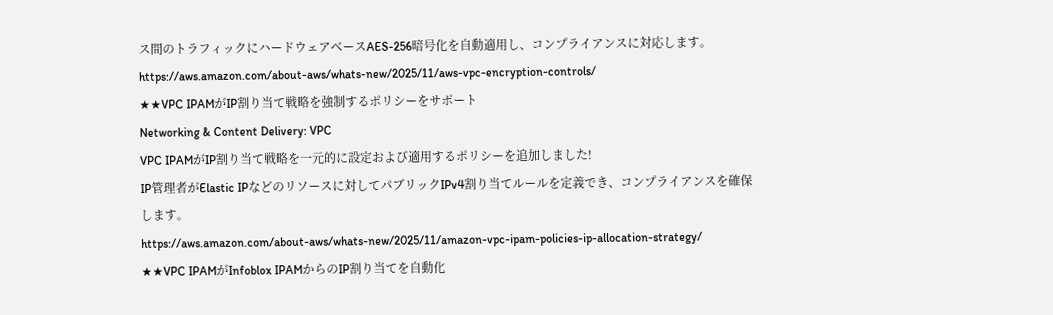ス間のトラフィックにハードウェアベースAES-256暗号化を自動適用し、コンプライアンスに対応します。
https://aws.amazon.com/about-aws/whats-new/2025/11/aws-vpc-encryption-controls/
★★VPC IPAMがIP割り当て戦略を強制するポリシーをサポート
Networking & Content Delivery: VPC
VPC IPAMがIP割り当て戦略を一元的に設定および適用するポリシーを追加しました!
IP管理者がElastic IPなどのリソースに対してパブリックIPv4割り当てルールを定義でき、コンプライアンスを確保します。
https://aws.amazon.com/about-aws/whats-new/2025/11/amazon-vpc-ipam-policies-ip-allocation-strategy/
★★VPC IPAMがInfoblox IPAMからのIP割り当てを自動化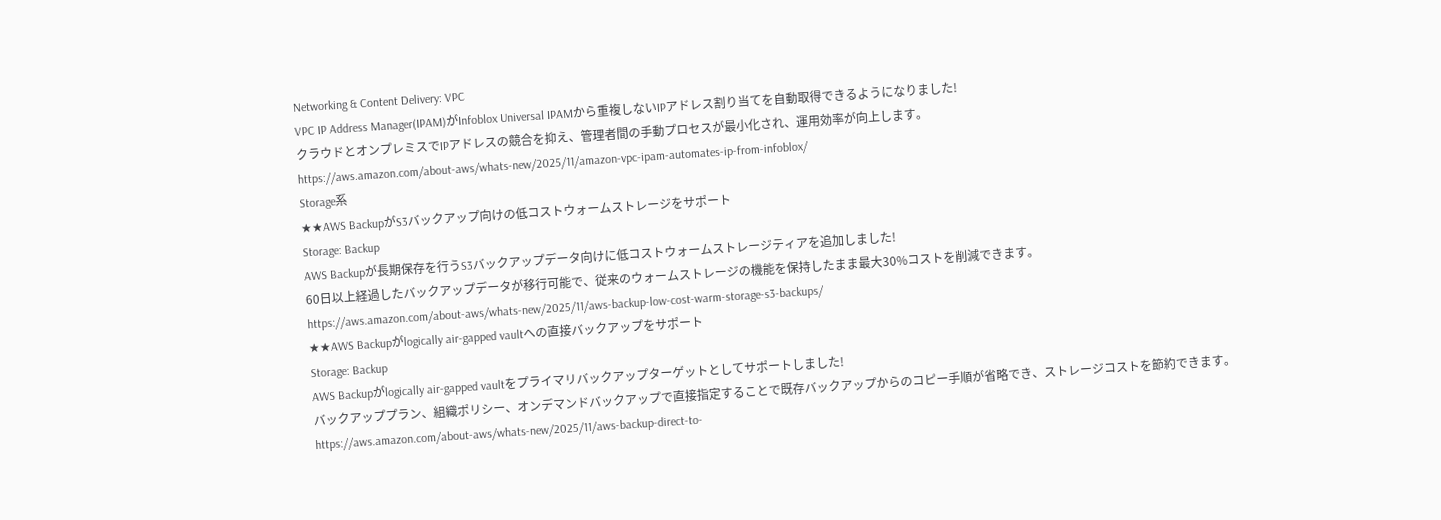Networking & Content Delivery: VPC
VPC IP Address Manager(IPAM)がInfoblox Universal IPAMから重複しないIPアドレス割り当てを自動取得できるようになりました!
クラウドとオンプレミスでIPアドレスの競合を抑え、管理者間の手動プロセスが最小化され、運用効率が向上します。
https://aws.amazon.com/about-aws/whats-new/2025/11/amazon-vpc-ipam-automates-ip-from-infoblox/
Storage系
★★AWS BackupがS3バックアップ向けの低コストウォームストレージをサポート
Storage: Backup
AWS Backupが長期保存を行うS3バックアップデータ向けに低コストウォームストレージティアを追加しました!
60日以上経過したバックアップデータが移行可能で、従来のウォームストレージの機能を保持したまま最大30%コストを削減できます。
https://aws.amazon.com/about-aws/whats-new/2025/11/aws-backup-low-cost-warm-storage-s3-backups/
★★AWS Backupがlogically air-gapped vaultへの直接バックアップをサポート
Storage: Backup
AWS Backupがlogically air-gapped vaultをプライマリバックアップターゲットとしてサポートしました!
バックアッププラン、組織ポリシー、オンデマンドバックアップで直接指定することで既存バックアップからのコピー手順が省略でき、ストレージコストを節約できます。
https://aws.amazon.com/about-aws/whats-new/2025/11/aws-backup-direct-to-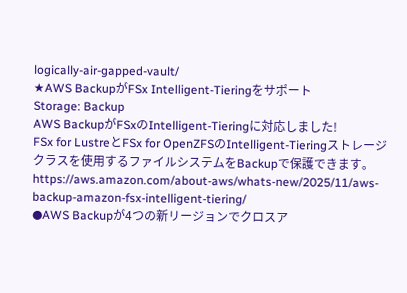logically-air-gapped-vault/
★AWS BackupがFSx Intelligent-Tieringをサポート
Storage: Backup
AWS BackupがFSxのIntelligent-Tieringに対応しました!
FSx for LustreとFSx for OpenZFSのIntelligent-Tieringストレージクラスを使用するファイルシステムをBackupで保護できます。
https://aws.amazon.com/about-aws/whats-new/2025/11/aws-backup-amazon-fsx-intelligent-tiering/
●AWS Backupが4つの新リージョンでクロスア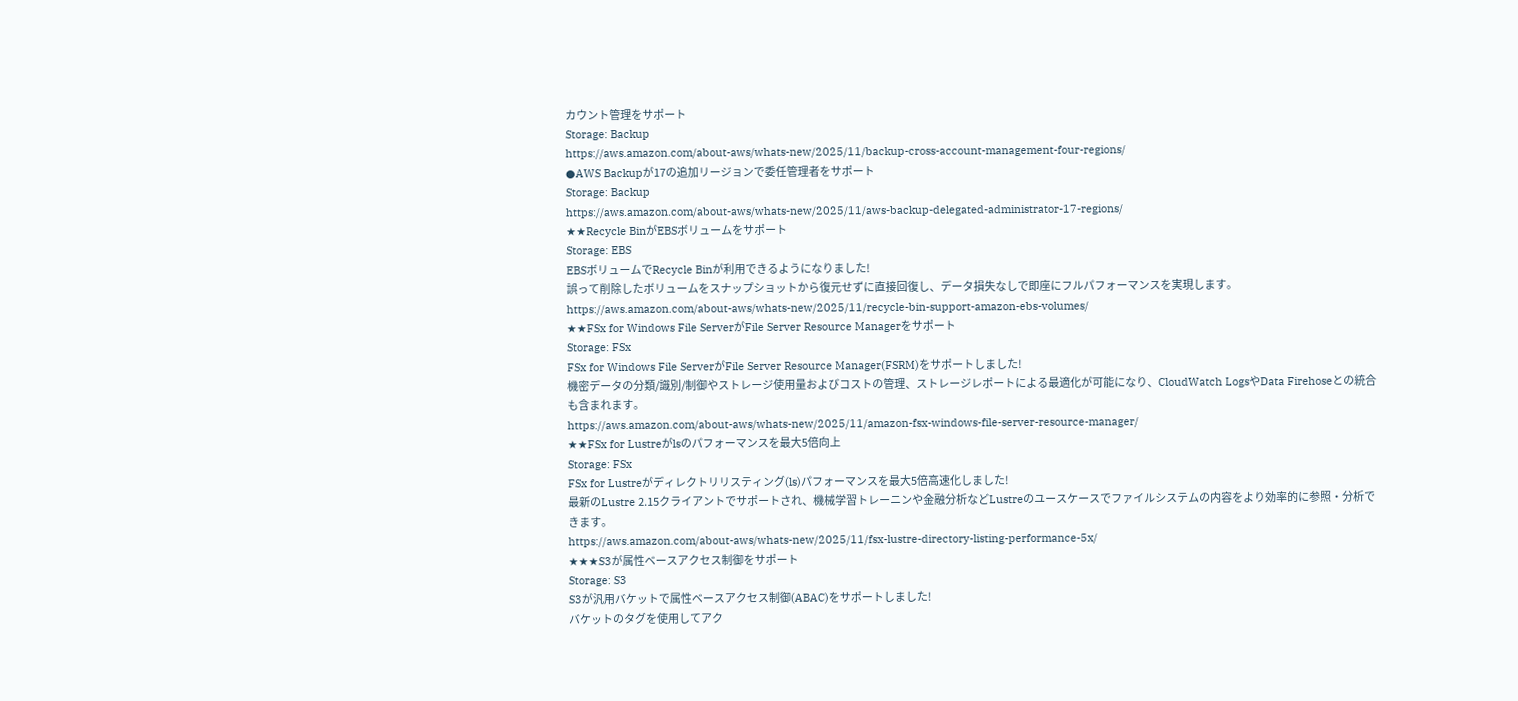カウント管理をサポート
Storage: Backup
https://aws.amazon.com/about-aws/whats-new/2025/11/backup-cross-account-management-four-regions/
●AWS Backupが17の追加リージョンで委任管理者をサポート
Storage: Backup
https://aws.amazon.com/about-aws/whats-new/2025/11/aws-backup-delegated-administrator-17-regions/
★★Recycle BinがEBSボリュームをサポート
Storage: EBS
EBSボリュームでRecycle Binが利用できるようになりました!
誤って削除したボリュームをスナップショットから復元せずに直接回復し、データ損失なしで即座にフルパフォーマンスを実現します。
https://aws.amazon.com/about-aws/whats-new/2025/11/recycle-bin-support-amazon-ebs-volumes/
★★FSx for Windows File ServerがFile Server Resource Managerをサポート
Storage: FSx
FSx for Windows File ServerがFile Server Resource Manager(FSRM)をサポートしました!
機密データの分類/識別/制御やストレージ使用量およびコストの管理、ストレージレポートによる最適化が可能になり、CloudWatch LogsやData Firehoseとの統合も含まれます。
https://aws.amazon.com/about-aws/whats-new/2025/11/amazon-fsx-windows-file-server-resource-manager/
★★FSx for Lustreがlsのパフォーマンスを最大5倍向上
Storage: FSx
FSx for Lustreがディレクトリリスティング(ls)パフォーマンスを最大5倍高速化しました!
最新のLustre 2.15クライアントでサポートされ、機械学習トレーニンや金融分析などLustreのユースケースでファイルシステムの内容をより効率的に参照・分析できます。
https://aws.amazon.com/about-aws/whats-new/2025/11/fsx-lustre-directory-listing-performance-5x/
★★★S3が属性ベースアクセス制御をサポート
Storage: S3
S3が汎用バケットで属性ベースアクセス制御(ABAC)をサポートしました!
バケットのタグを使用してアク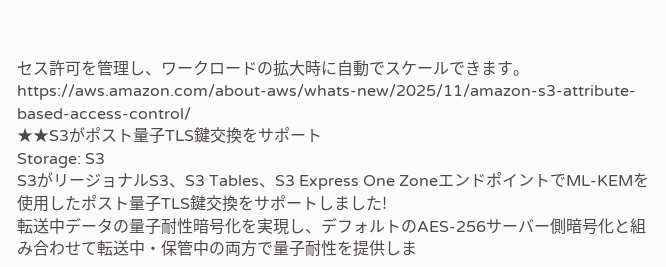セス許可を管理し、ワークロードの拡大時に自動でスケールできます。
https://aws.amazon.com/about-aws/whats-new/2025/11/amazon-s3-attribute-based-access-control/
★★S3がポスト量子TLS鍵交換をサポート
Storage: S3
S3がリージョナルS3、S3 Tables、S3 Express One ZoneエンドポイントでML-KEMを使用したポスト量子TLS鍵交換をサポートしました!
転送中データの量子耐性暗号化を実現し、デフォルトのAES-256サーバー側暗号化と組み合わせて転送中・保管中の両方で量子耐性を提供しま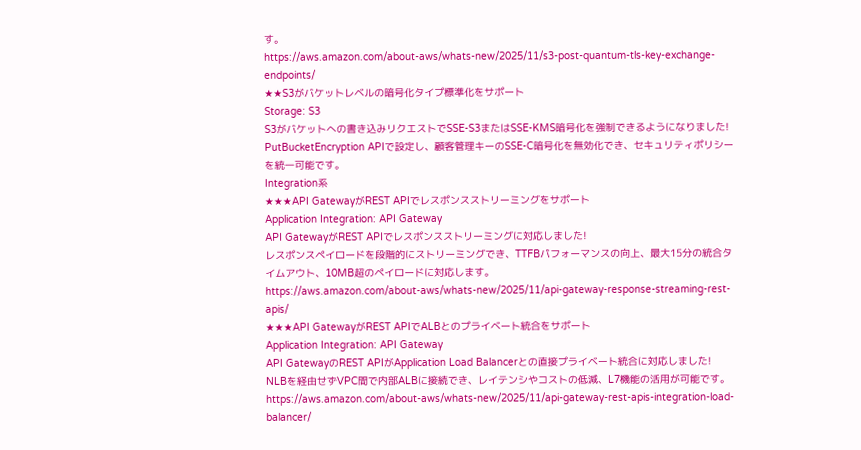す。
https://aws.amazon.com/about-aws/whats-new/2025/11/s3-post-quantum-tls-key-exchange-endpoints/
★★S3がバケットレベルの暗号化タイプ標準化をサポート
Storage: S3
S3がバケットへの書き込みリクエストでSSE-S3またはSSE-KMS暗号化を強制できるようになりました!
PutBucketEncryption APIで設定し、顧客管理キーのSSE-C暗号化を無効化でき、セキュリティポリシーを統一可能です。
Integration系
★★★API GatewayがREST APIでレスポンスストリーミングをサポート
Application Integration: API Gateway
API GatewayがREST APIでレスポンスストリーミングに対応しました!
レスポンスペイロードを段階的にストリーミングでき、TTFBパフォーマンスの向上、最大15分の統合タイムアウト、10MB超のペイロードに対応します。
https://aws.amazon.com/about-aws/whats-new/2025/11/api-gateway-response-streaming-rest-apis/
★★★API GatewayがREST APIでALBとのプライベート統合をサポート
Application Integration: API Gateway
API GatewayのREST APIがApplication Load Balancerとの直接プライベート統合に対応しました!
NLBを経由せずVPC間で内部ALBに接続でき、レイテンシやコストの低減、L7機能の活用が可能です。
https://aws.amazon.com/about-aws/whats-new/2025/11/api-gateway-rest-apis-integration-load-balancer/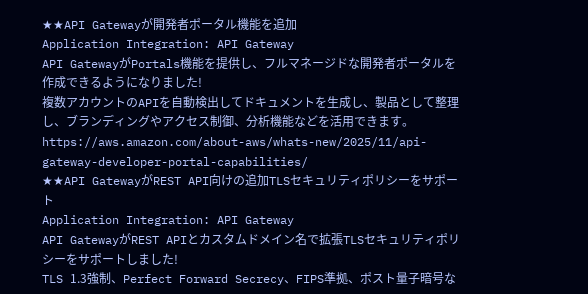★★API Gatewayが開発者ポータル機能を追加
Application Integration: API Gateway
API GatewayがPortals機能を提供し、フルマネージドな開発者ポータルを作成できるようになりました!
複数アカウントのAPIを自動検出してドキュメントを生成し、製品として整理し、ブランディングやアクセス制御、分析機能などを活用できます。
https://aws.amazon.com/about-aws/whats-new/2025/11/api-gateway-developer-portal-capabilities/
★★API GatewayがREST API向けの追加TLSセキュリティポリシーをサポート
Application Integration: API Gateway
API GatewayがREST APIとカスタムドメイン名で拡張TLSセキュリティポリシーをサポートしました!
TLS 1.3強制、Perfect Forward Secrecy、FIPS準拠、ポスト量子暗号な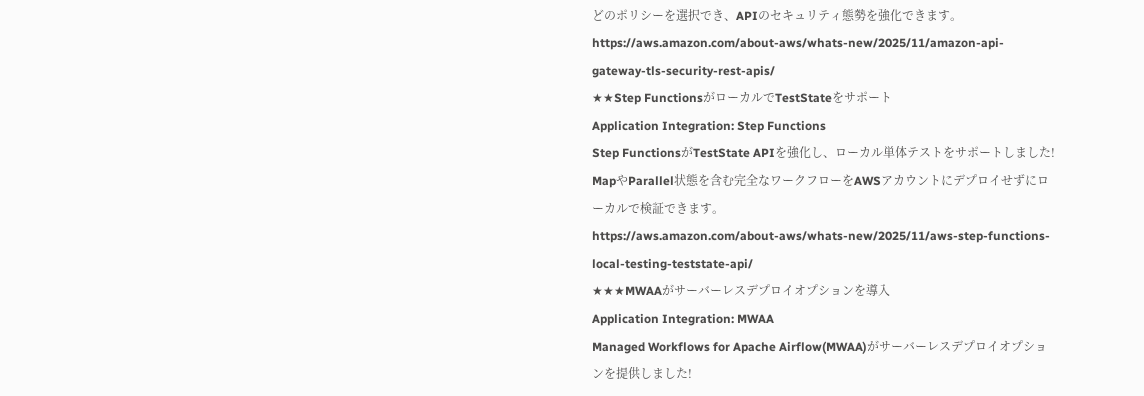どのポリシーを選択でき、APIのセキュリティ態勢を強化できます。
https://aws.amazon.com/about-aws/whats-new/2025/11/amazon-api-gateway-tls-security-rest-apis/
★★Step FunctionsがローカルでTestStateをサポート
Application Integration: Step Functions
Step FunctionsがTestState APIを強化し、ローカル単体テストをサポートしました!
MapやParallel状態を含む完全なワークフローをAWSアカウントにデプロイせずにローカルで検証できます。
https://aws.amazon.com/about-aws/whats-new/2025/11/aws-step-functions-local-testing-teststate-api/
★★★MWAAがサーバーレスデプロイオプションを導入
Application Integration: MWAA
Managed Workflows for Apache Airflow(MWAA)がサーバーレスデプロイオプションを提供しました!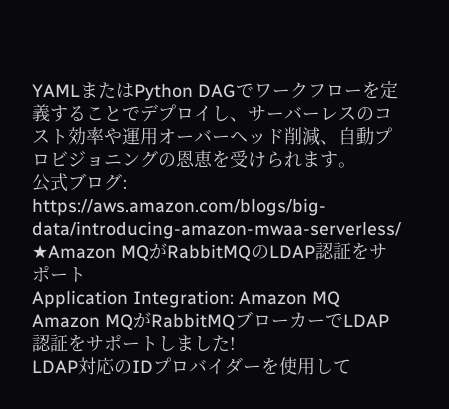YAMLまたはPython DAGでワークフローを定義することでデプロイし、サーバーレスのコスト効率や運用オーバーヘッド削減、自動プロビジョニングの恩恵を受けられます。
公式ブログ:
https://aws.amazon.com/blogs/big-data/introducing-amazon-mwaa-serverless/
★Amazon MQがRabbitMQのLDAP認証をサポート
Application Integration: Amazon MQ
Amazon MQがRabbitMQブローカーでLDAP認証をサポートしました!
LDAP対応のIDプロバイダーを使用して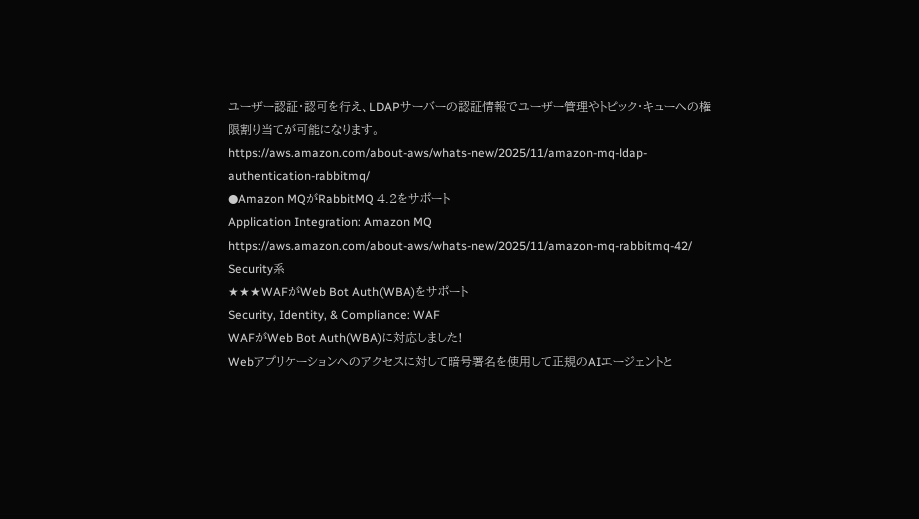ユーザー認証・認可を行え、LDAPサーバーの認証情報でユーザー管理やトピック・キューへの権限割り当てが可能になります。
https://aws.amazon.com/about-aws/whats-new/2025/11/amazon-mq-ldap-authentication-rabbitmq/
●Amazon MQがRabbitMQ 4.2をサポート
Application Integration: Amazon MQ
https://aws.amazon.com/about-aws/whats-new/2025/11/amazon-mq-rabbitmq-42/
Security系
★★★WAFがWeb Bot Auth(WBA)をサポート
Security, Identity, & Compliance: WAF
WAFがWeb Bot Auth(WBA)に対応しました!
Webアプリケーションへのアクセスに対して暗号署名を使用して正規のAIエージェントと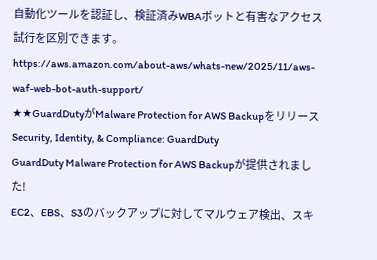自動化ツールを認証し、検証済みWBAボットと有害なアクセス試行を区別できます。
https://aws.amazon.com/about-aws/whats-new/2025/11/aws-waf-web-bot-auth-support/
★★GuardDutyがMalware Protection for AWS Backupをリリース
Security, Identity, & Compliance: GuardDuty
GuardDuty Malware Protection for AWS Backupが提供されました!
EC2、EBS、S3のバックアップに対してマルウェア検出、スキ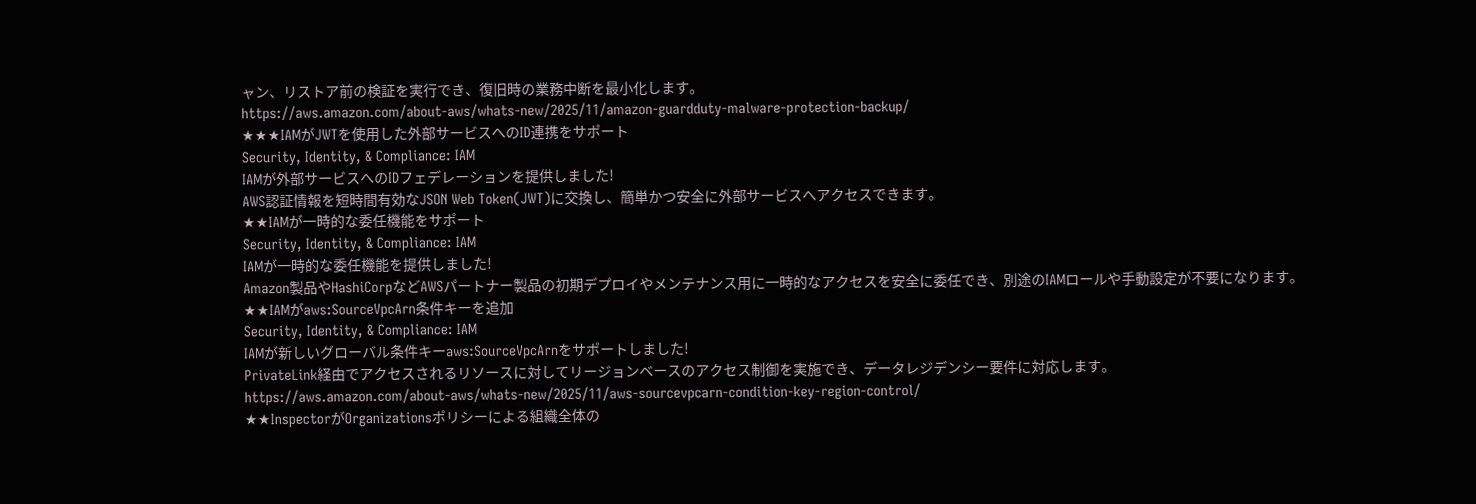ャン、リストア前の検証を実行でき、復旧時の業務中断を最小化します。
https://aws.amazon.com/about-aws/whats-new/2025/11/amazon-guardduty-malware-protection-backup/
★★★IAMがJWTを使用した外部サービスへのID連携をサポート
Security, Identity, & Compliance: IAM
IAMが外部サービスへのIDフェデレーションを提供しました!
AWS認証情報を短時間有効なJSON Web Token(JWT)に交換し、簡単かつ安全に外部サービスへアクセスできます。
★★IAMが一時的な委任機能をサポート
Security, Identity, & Compliance: IAM
IAMが一時的な委任機能を提供しました!
Amazon製品やHashiCorpなどAWSパートナー製品の初期デプロイやメンテナンス用に一時的なアクセスを安全に委任でき、別途のIAMロールや手動設定が不要になります。
★★IAMがaws:SourceVpcArn条件キーを追加
Security, Identity, & Compliance: IAM
IAMが新しいグローバル条件キーaws:SourceVpcArnをサポートしました!
PrivateLink経由でアクセスされるリソースに対してリージョンベースのアクセス制御を実施でき、データレジデンシー要件に対応します。
https://aws.amazon.com/about-aws/whats-new/2025/11/aws-sourcevpcarn-condition-key-region-control/
★★InspectorがOrganizationsポリシーによる組織全体の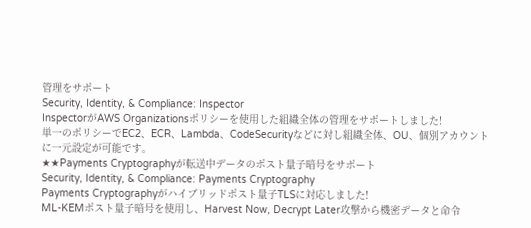管理をサポート
Security, Identity, & Compliance: Inspector
InspectorがAWS Organizationsポリシーを使用した組織全体の管理をサポートしました!
単一のポリシーでEC2、ECR、Lambda、CodeSecurityなどに対し組織全体、OU、個別アカウントに一元設定が可能です。
★★Payments Cryptographyが転送中データのポスト量子暗号をサポート
Security, Identity, & Compliance: Payments Cryptography
Payments Cryptographyがハイブリッドポスト量子TLSに対応しました!
ML-KEMポスト量子暗号を使用し、Harvest Now, Decrypt Later攻撃から機密データと命令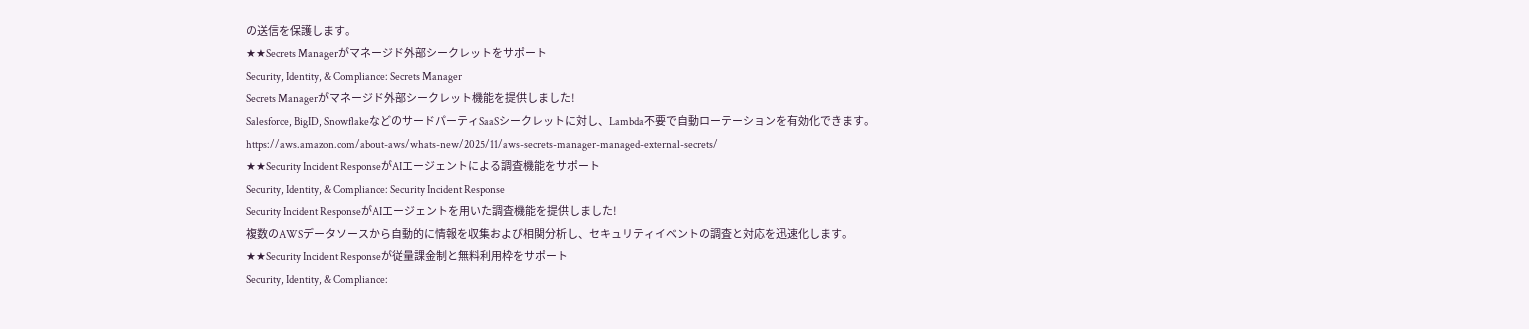の送信を保護します。
★★Secrets Managerがマネージド外部シークレットをサポート
Security, Identity, & Compliance: Secrets Manager
Secrets Managerがマネージド外部シークレット機能を提供しました!
Salesforce, BigID, SnowflakeなどのサードパーティSaaSシークレットに対し、Lambda不要で自動ローテーションを有効化できます。
https://aws.amazon.com/about-aws/whats-new/2025/11/aws-secrets-manager-managed-external-secrets/
★★Security Incident ResponseがAIエージェントによる調査機能をサポート
Security, Identity, & Compliance: Security Incident Response
Security Incident ResponseがAIエージェントを用いた調査機能を提供しました!
複数のAWSデータソースから自動的に情報を収集および相関分析し、セキュリティイベントの調査と対応を迅速化します。
★★Security Incident Responseが従量課金制と無料利用枠をサポート
Security, Identity, & Compliance: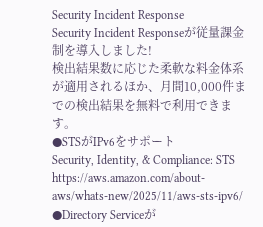Security Incident Response
Security Incident Responseが従量課金制を導入しました!
検出結果数に応じた柔軟な料金体系が適用されるほか、月間10,000件までの検出結果を無料で利用できます。
●STSがIPv6をサポート
Security, Identity, & Compliance: STS
https://aws.amazon.com/about-aws/whats-new/2025/11/aws-sts-ipv6/
●Directory Serviceが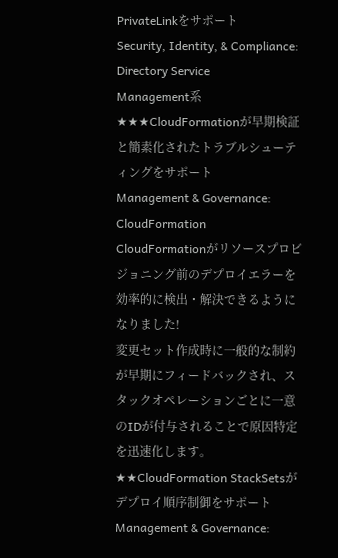PrivateLinkをサポート
Security, Identity, & Compliance: Directory Service
Management系
★★★CloudFormationが早期検証と簡素化されたトラブルシューティングをサポート
Management & Governance: CloudFormation
CloudFormationがリソースプロビジョニング前のデプロイエラーを効率的に検出・解決できるようになりました!
変更セット作成時に一般的な制約が早期にフィードバックされ、スタックオペレーションごとに一意のIDが付与されることで原因特定を迅速化します。
★★CloudFormation StackSetsがデプロイ順序制御をサポート
Management & Governance: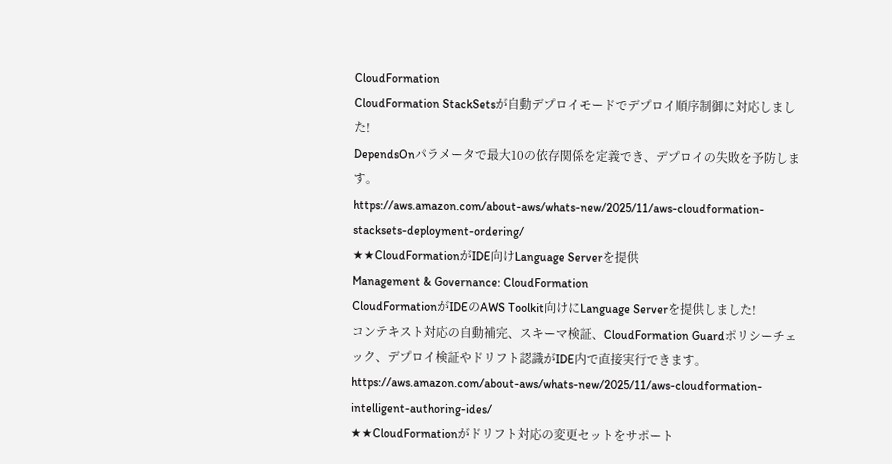CloudFormation
CloudFormation StackSetsが自動デプロイモードでデプロイ順序制御に対応しました!
DependsOnパラメータで最大10の依存関係を定義でき、デプロイの失敗を予防します。
https://aws.amazon.com/about-aws/whats-new/2025/11/aws-cloudformation-stacksets-deployment-ordering/
★★CloudFormationがIDE向けLanguage Serverを提供
Management & Governance: CloudFormation
CloudFormationがIDEのAWS Toolkit向けにLanguage Serverを提供しました!
コンテキスト対応の自動補完、スキーマ検証、CloudFormation Guardポリシーチェック、デプロイ検証やドリフト認識がIDE内で直接実行できます。
https://aws.amazon.com/about-aws/whats-new/2025/11/aws-cloudformation-intelligent-authoring-ides/
★★CloudFormationがドリフト対応の変更セットをサポート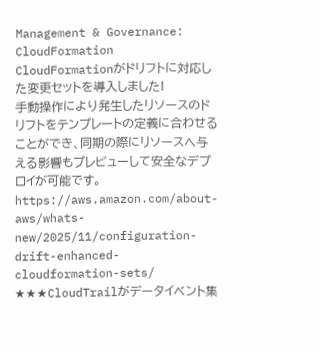Management & Governance: CloudFormation
CloudFormationがドリフトに対応した変更セットを導入しました!
手動操作により発生したリソースのドリフトをテンプレートの定義に合わせることができ、同期の際にリソースへ与える影響もプレビューして安全なデプロイが可能です。
https://aws.amazon.com/about-aws/whats-new/2025/11/configuration-drift-enhanced-cloudformation-sets/
★★★CloudTrailがデータイベント集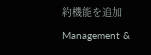約機能を追加
Management &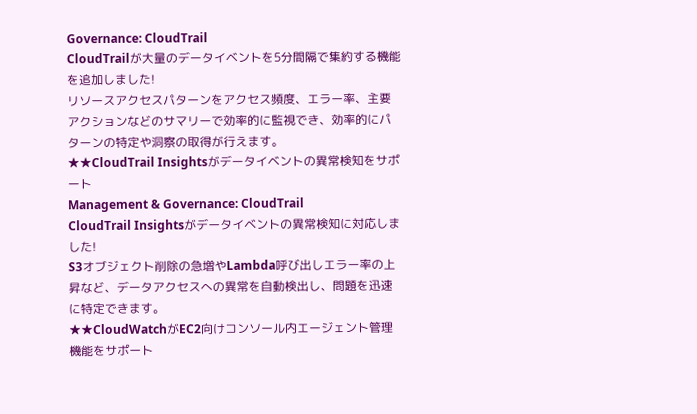Governance: CloudTrail
CloudTrailが大量のデータイベントを5分間隔で集約する機能を追加しました!
リソースアクセスパターンをアクセス頻度、エラー率、主要アクションなどのサマリーで効率的に監視でき、効率的にパターンの特定や洞察の取得が行えます。
★★CloudTrail Insightsがデータイベントの異常検知をサポート
Management & Governance: CloudTrail
CloudTrail Insightsがデータイベントの異常検知に対応しました!
S3オブジェクト削除の急増やLambda呼び出しエラー率の上昇など、データアクセスへの異常を自動検出し、問題を迅速に特定できます。
★★CloudWatchがEC2向けコンソール内エージェント管理機能をサポート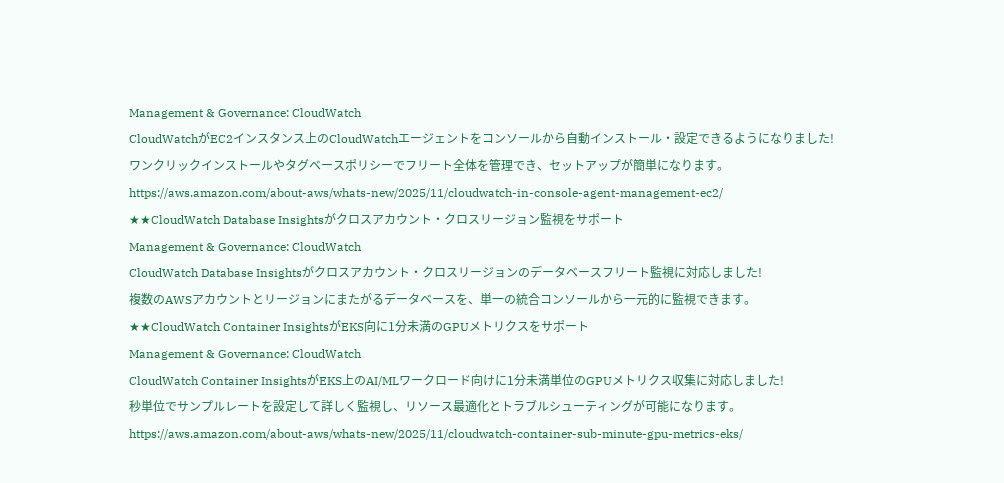Management & Governance: CloudWatch
CloudWatchがEC2インスタンス上のCloudWatchエージェントをコンソールから自動インストール・設定できるようになりました!
ワンクリックインストールやタグベースポリシーでフリート全体を管理でき、セットアップが簡単になります。
https://aws.amazon.com/about-aws/whats-new/2025/11/cloudwatch-in-console-agent-management-ec2/
★★CloudWatch Database Insightsがクロスアカウント・クロスリージョン監視をサポート
Management & Governance: CloudWatch
CloudWatch Database Insightsがクロスアカウント・クロスリージョンのデータベースフリート監視に対応しました!
複数のAWSアカウントとリージョンにまたがるデータベースを、単一の統合コンソールから一元的に監視できます。
★★CloudWatch Container InsightsがEKS向に1分未満のGPUメトリクスをサポート
Management & Governance: CloudWatch
CloudWatch Container InsightsがEKS上のAI/MLワークロード向けに1分未満単位のGPUメトリクス収集に対応しました!
秒単位でサンプルレートを設定して詳しく監視し、リソース最適化とトラブルシューティングが可能になります。
https://aws.amazon.com/about-aws/whats-new/2025/11/cloudwatch-container-sub-minute-gpu-metrics-eks/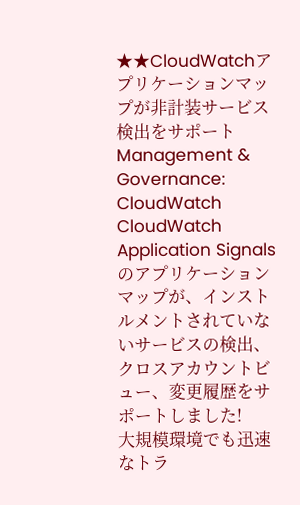★★CloudWatchアプリケーションマップが非計装サービス検出をサポート
Management & Governance: CloudWatch
CloudWatch Application Signalsのアプリケーションマップが、インストルメントされていないサービスの検出、クロスアカウントビュー、変更履歴をサポートしました!
大規模環境でも迅速なトラ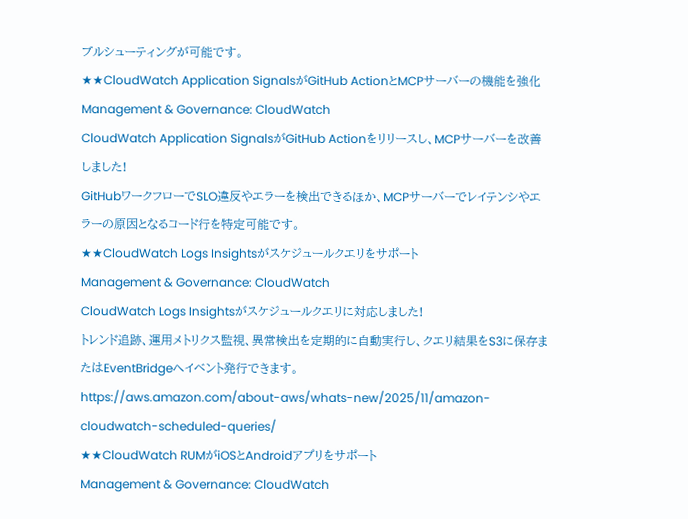ブルシューティングが可能です。
★★CloudWatch Application SignalsがGitHub ActionとMCPサーバーの機能を強化
Management & Governance: CloudWatch
CloudWatch Application SignalsがGitHub Actionをリリースし、MCPサーバーを改善しました!
GitHubワークフローでSLO違反やエラーを検出できるほか、MCPサーバーでレイテンシやエラーの原因となるコード行を特定可能です。
★★CloudWatch Logs Insightsがスケジュールクエリをサポート
Management & Governance: CloudWatch
CloudWatch Logs Insightsがスケジュールクエリに対応しました!
トレンド追跡、運用メトリクス監視、異常検出を定期的に自動実行し、クエリ結果をS3に保存またはEventBridgeへイベント発行できます。
https://aws.amazon.com/about-aws/whats-new/2025/11/amazon-cloudwatch-scheduled-queries/
★★CloudWatch RUMがiOSとAndroidアプリをサポート
Management & Governance: CloudWatch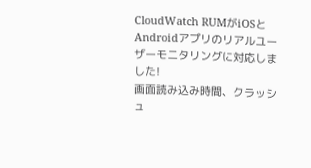CloudWatch RUMがiOSとAndroidアプリのリアルユーザーモニタリングに対応しました!
画面読み込み時間、クラッシュ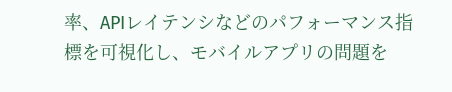率、APIレイテンシなどのパフォーマンス指標を可視化し、モバイルアプリの問題を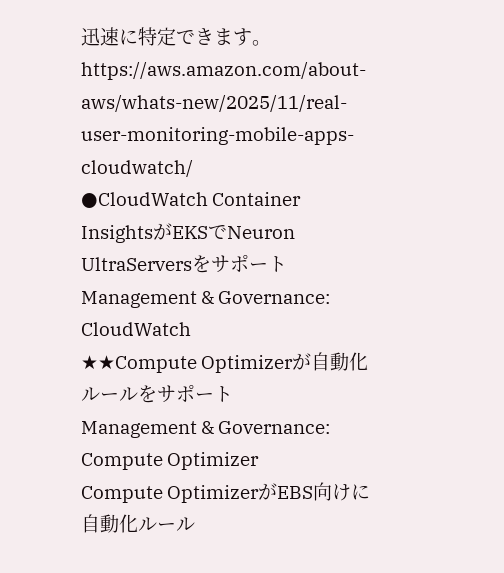迅速に特定できます。
https://aws.amazon.com/about-aws/whats-new/2025/11/real-user-monitoring-mobile-apps-cloudwatch/
●CloudWatch Container InsightsがEKSでNeuron UltraServersをサポート
Management & Governance: CloudWatch
★★Compute Optimizerが自動化ルールをサポート
Management & Governance: Compute Optimizer
Compute OptimizerがEBS向けに自動化ルール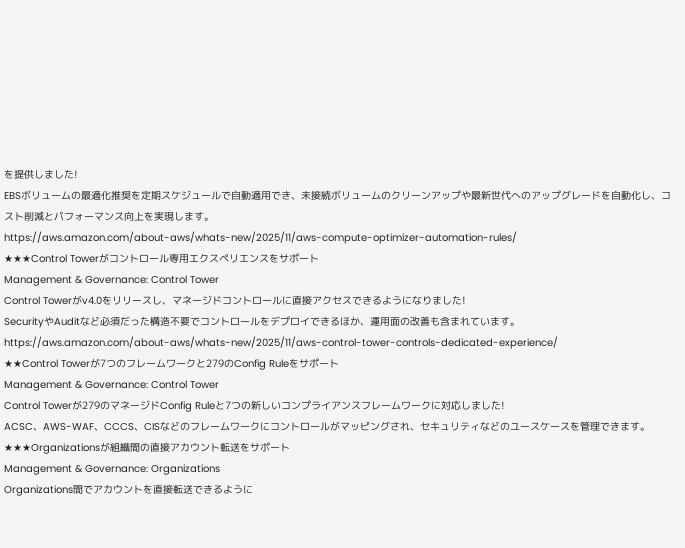を提供しました!
EBSボリュームの最適化推奨を定期スケジュールで自動適用でき、未接続ボリュームのクリーンアップや最新世代へのアップグレードを自動化し、コスト削減とパフォーマンス向上を実現します。
https://aws.amazon.com/about-aws/whats-new/2025/11/aws-compute-optimizer-automation-rules/
★★★Control Towerがコントロール専用エクスペリエンスをサポート
Management & Governance: Control Tower
Control Towerがv4.0をリリースし、マネージドコントロールに直接アクセスできるようになりました!
SecurityやAuditなど必須だった構造不要でコントロールをデプロイできるほか、運用面の改善も含まれています。
https://aws.amazon.com/about-aws/whats-new/2025/11/aws-control-tower-controls-dedicated-experience/
★★Control Towerが7つのフレームワークと279のConfig Ruleをサポート
Management & Governance: Control Tower
Control Towerが279のマネージドConfig Ruleと7つの新しいコンプライアンスフレームワークに対応しました!
ACSC、AWS-WAF、CCCS、CISなどのフレームワークにコントロールがマッピングされ、セキュリティなどのユースケースを管理できます。
★★★Organizationsが組織間の直接アカウント転送をサポート
Management & Governance: Organizations
Organizations間でアカウントを直接転送できるように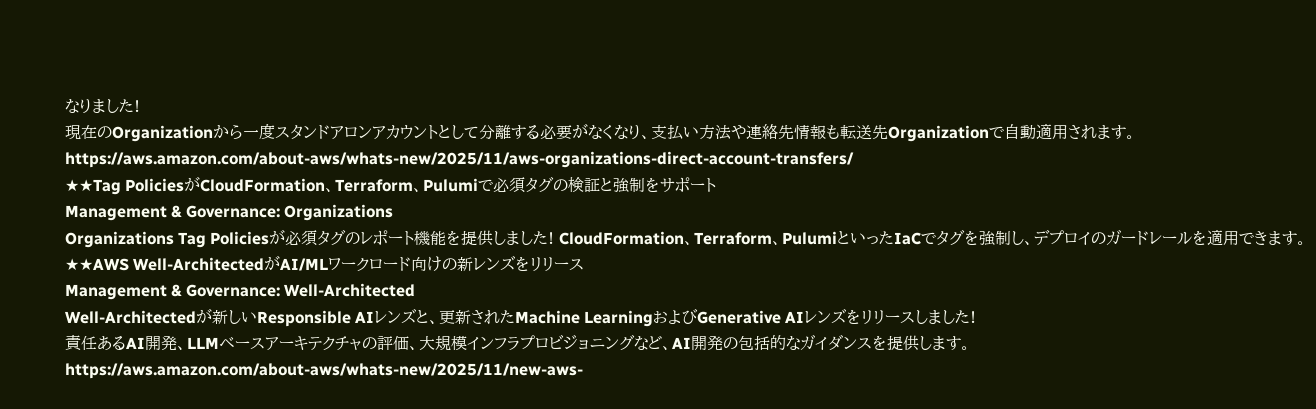なりました!
現在のOrganizationから一度スタンドアロンアカウントとして分離する必要がなくなり、支払い方法や連絡先情報も転送先Organizationで自動適用されます。
https://aws.amazon.com/about-aws/whats-new/2025/11/aws-organizations-direct-account-transfers/
★★Tag PoliciesがCloudFormation、Terraform、Pulumiで必須タグの検証と強制をサポート
Management & Governance: Organizations
Organizations Tag Policiesが必須タグのレポート機能を提供しました! CloudFormation、Terraform、PulumiといったIaCでタグを強制し、デプロイのガードレールを適用できます。
★★AWS Well-ArchitectedがAI/MLワークロード向けの新レンズをリリース
Management & Governance: Well-Architected
Well-Architectedが新しいResponsible AIレンズと、更新されたMachine LearningおよびGenerative AIレンズをリリースしました!
責任あるAI開発、LLMベースアーキテクチャの評価、大規模インフラプロビジョニングなど、AI開発の包括的なガイダンスを提供します。
https://aws.amazon.com/about-aws/whats-new/2025/11/new-aws-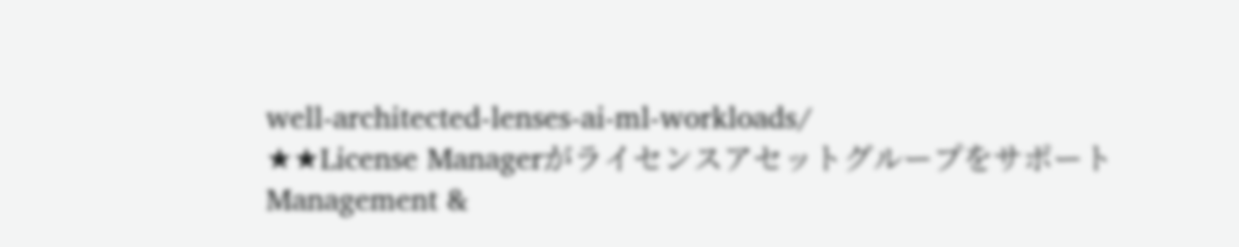well-architected-lenses-ai-ml-workloads/
★★License Managerがライセンスアセットグループをサポート
Management &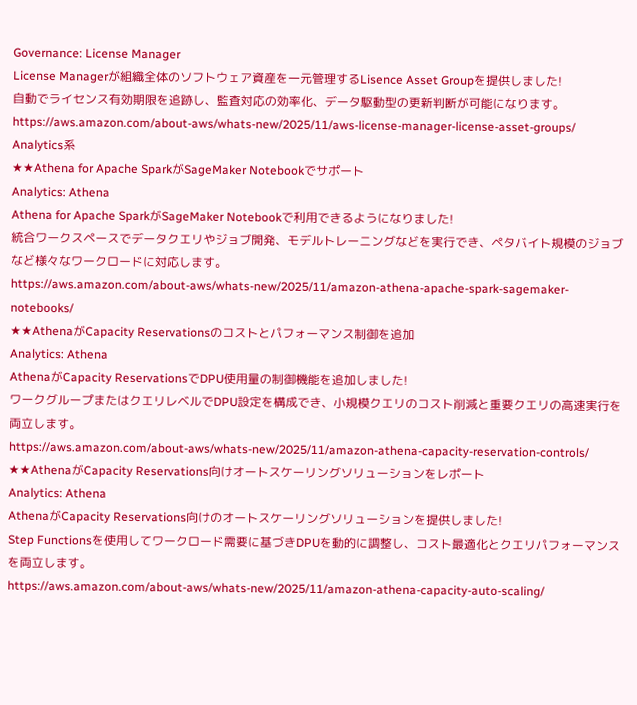Governance: License Manager
License Managerが組織全体のソフトウェア資産を一元管理するLisence Asset Groupを提供しました!
自動でライセンス有効期限を追跡し、監査対応の効率化、データ駆動型の更新判断が可能になります。
https://aws.amazon.com/about-aws/whats-new/2025/11/aws-license-manager-license-asset-groups/
Analytics系
★★Athena for Apache SparkがSageMaker Notebookでサポート
Analytics: Athena
Athena for Apache SparkがSageMaker Notebookで利用できるようになりました!
統合ワークスペースでデータクエリやジョブ開発、モデルトレーニングなどを実行でき、ペタバイト規模のジョブなど様々なワークロードに対応します。
https://aws.amazon.com/about-aws/whats-new/2025/11/amazon-athena-apache-spark-sagemaker-notebooks/
★★AthenaがCapacity Reservationsのコストとパフォーマンス制御を追加
Analytics: Athena
AthenaがCapacity ReservationsでDPU使用量の制御機能を追加しました!
ワークグループまたはクエリレベルでDPU設定を構成でき、小規模クエリのコスト削減と重要クエリの高速実行を両立します。
https://aws.amazon.com/about-aws/whats-new/2025/11/amazon-athena-capacity-reservation-controls/
★★AthenaがCapacity Reservations向けオートスケーリングソリューションをレポート
Analytics: Athena
AthenaがCapacity Reservations向けのオートスケーリングソリューションを提供しました!
Step Functionsを使用してワークロード需要に基づきDPUを動的に調整し、コスト最適化とクエリパフォーマンスを両立します。
https://aws.amazon.com/about-aws/whats-new/2025/11/amazon-athena-capacity-auto-scaling/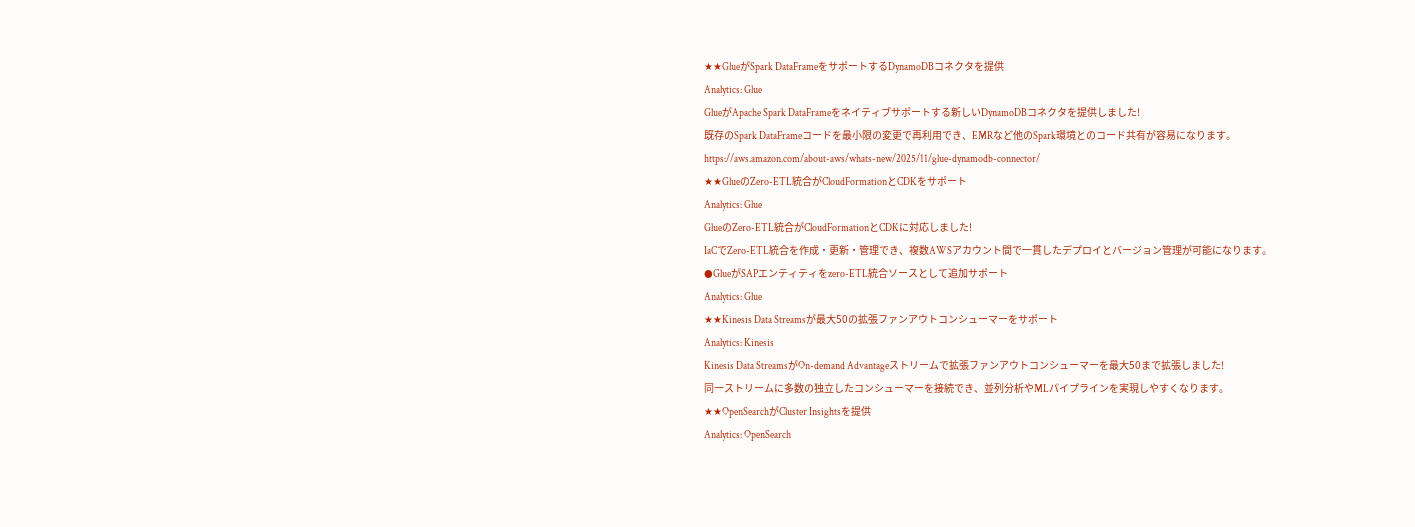★★GlueがSpark DataFrameをサポートするDynamoDBコネクタを提供
Analytics: Glue
GlueがApache Spark DataFrameをネイティブサポートする新しいDynamoDBコネクタを提供しました!
既存のSpark DataFrameコードを最小限の変更で再利用でき、EMRなど他のSpark環境とのコード共有が容易になります。
https://aws.amazon.com/about-aws/whats-new/2025/11/glue-dynamodb-connector/
★★GlueのZero-ETL統合がCloudFormationとCDKをサポート
Analytics: Glue
GlueのZero-ETL統合がCloudFormationとCDKに対応しました!
IaCでZero-ETL統合を作成・更新・管理でき、複数AWSアカウント間で一貫したデプロイとバージョン管理が可能になります。
●GlueがSAPエンティティをzero-ETL統合ソースとして追加サポート
Analytics: Glue
★★Kinesis Data Streamsが最大50の拡張ファンアウトコンシューマーをサポート
Analytics: Kinesis
Kinesis Data StreamsがOn-demand Advantageストリームで拡張ファンアウトコンシューマーを最大50まで拡張しました!
同一ストリームに多数の独立したコンシューマーを接続でき、並列分析やMLパイプラインを実現しやすくなります。
★★OpenSearchがCluster Insightsを提供
Analytics: OpenSearch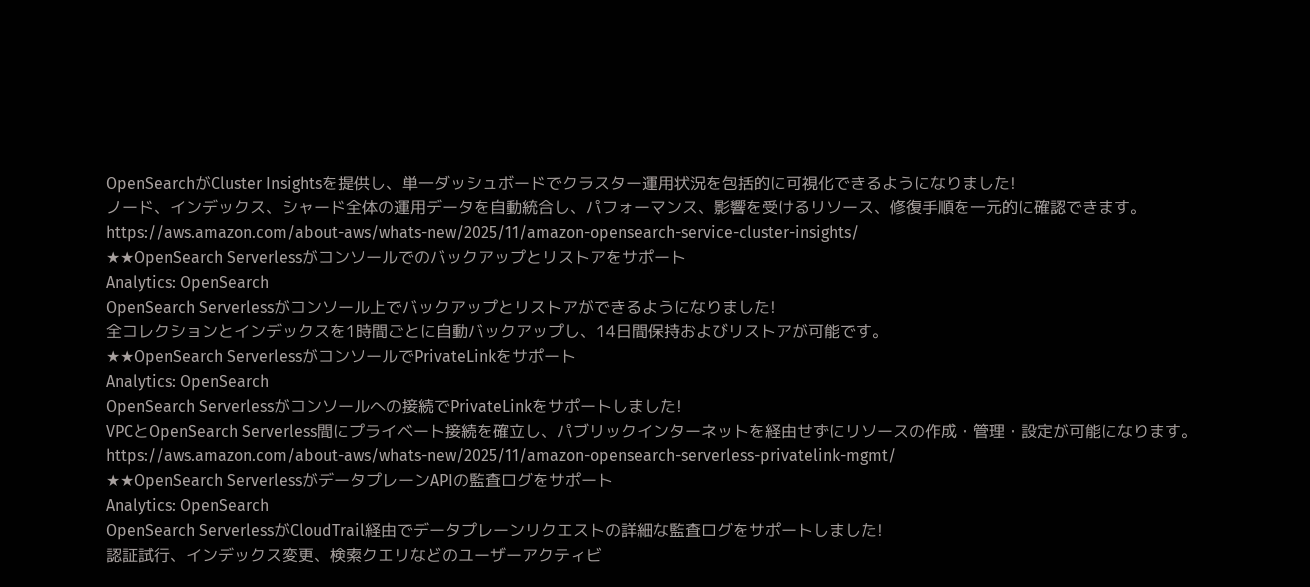OpenSearchがCluster Insightsを提供し、単一ダッシュボードでクラスター運用状況を包括的に可視化できるようになりました!
ノード、インデックス、シャード全体の運用データを自動統合し、パフォーマンス、影響を受けるリソース、修復手順を一元的に確認できます。
https://aws.amazon.com/about-aws/whats-new/2025/11/amazon-opensearch-service-cluster-insights/
★★OpenSearch Serverlessがコンソールでのバックアップとリストアをサポート
Analytics: OpenSearch
OpenSearch Serverlessがコンソール上でバックアップとリストアができるようになりました!
全コレクションとインデックスを1時間ごとに自動バックアップし、14日間保持およびリストアが可能です。
★★OpenSearch ServerlessがコンソールでPrivateLinkをサポート
Analytics: OpenSearch
OpenSearch Serverlessがコンソールへの接続でPrivateLinkをサポートしました!
VPCとOpenSearch Serverless間にプライベート接続を確立し、パブリックインターネットを経由せずにリソースの作成・管理・設定が可能になります。
https://aws.amazon.com/about-aws/whats-new/2025/11/amazon-opensearch-serverless-privatelink-mgmt/
★★OpenSearch ServerlessがデータプレーンAPIの監査ログをサポート
Analytics: OpenSearch
OpenSearch ServerlessがCloudTrail経由でデータプレーンリクエストの詳細な監査ログをサポートしました!
認証試行、インデックス変更、検索クエリなどのユーザーアクティビ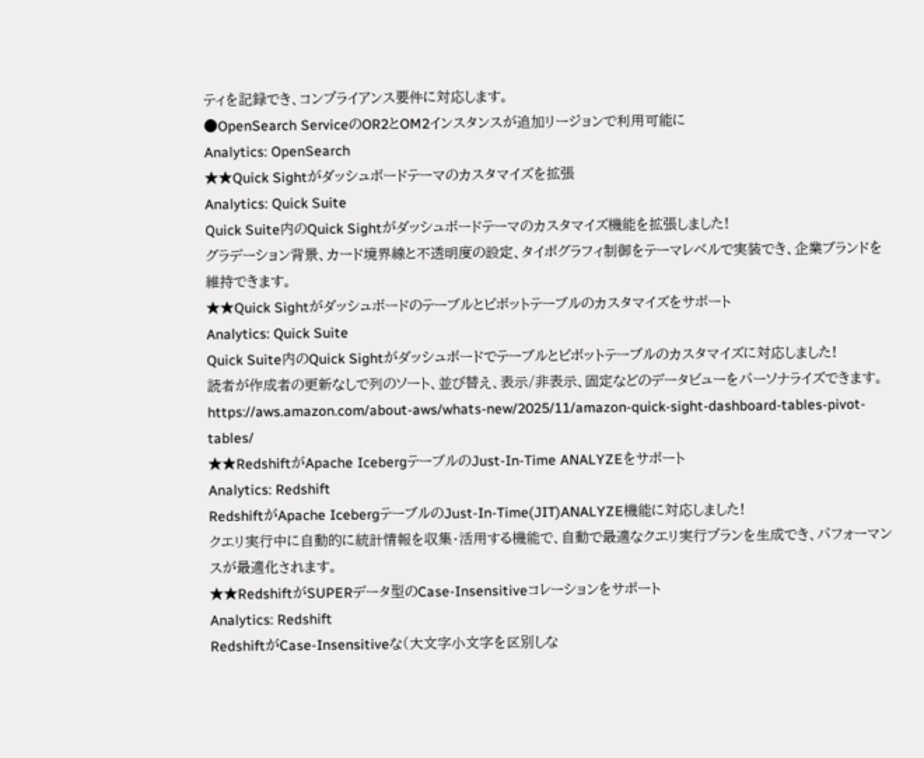ティを記録でき、コンプライアンス要件に対応します。
●OpenSearch ServiceのOR2とOM2インスタンスが追加リージョンで利用可能に
Analytics: OpenSearch
★★Quick Sightがダッシュボードテーマのカスタマイズを拡張
Analytics: Quick Suite
Quick Suite内のQuick Sightがダッシュボードテーマのカスタマイズ機能を拡張しました!
グラデーション背景、カード境界線と不透明度の設定、タイポグラフィ制御をテーマレベルで実装でき、企業ブランドを維持できます。
★★Quick Sightがダッシュボードのテーブルとピボットテーブルのカスタマイズをサポート
Analytics: Quick Suite
Quick Suite内のQuick Sightがダッシュボードでテーブルとピボットテーブルのカスタマイズに対応しました!
読者が作成者の更新なしで列のソート、並び替え、表示/非表示、固定などのデータビューをパーソナライズできます。
https://aws.amazon.com/about-aws/whats-new/2025/11/amazon-quick-sight-dashboard-tables-pivot-tables/
★★RedshiftがApache IcebergテーブルのJust-In-Time ANALYZEをサポート
Analytics: Redshift
RedshiftがApache IcebergテーブルのJust-In-Time(JIT)ANALYZE機能に対応しました!
クエリ実行中に自動的に統計情報を収集・活用する機能で、自動で最適なクエリ実行プランを生成でき、パフォーマンスが最適化されます。
★★RedshiftがSUPERデータ型のCase-Insensitiveコレーションをサポート
Analytics: Redshift
RedshiftがCase-Insensitiveな(大文字小文字を区別しな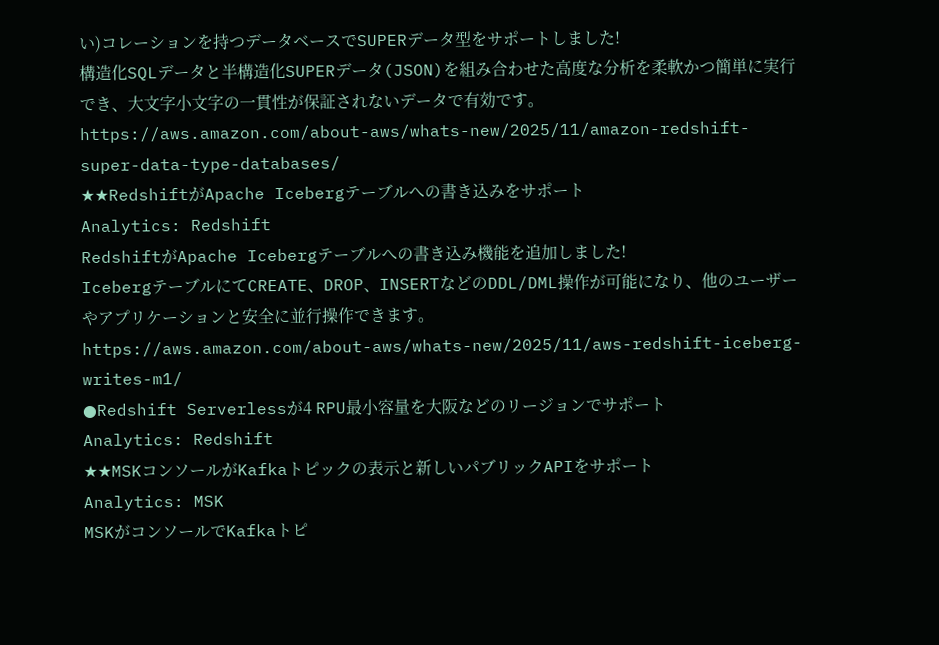い)コレーションを持つデータベースでSUPERデータ型をサポートしました!
構造化SQLデータと半構造化SUPERデータ(JSON)を組み合わせた高度な分析を柔軟かつ簡単に実行でき、大文字小文字の一貫性が保証されないデータで有効です。
https://aws.amazon.com/about-aws/whats-new/2025/11/amazon-redshift-super-data-type-databases/
★★RedshiftがApache Icebergテーブルへの書き込みをサポート
Analytics: Redshift
RedshiftがApache Icebergテーブルへの書き込み機能を追加しました!
IcebergテーブルにてCREATE、DROP、INSERTなどのDDL/DML操作が可能になり、他のユーザーやアプリケーションと安全に並行操作できます。
https://aws.amazon.com/about-aws/whats-new/2025/11/aws-redshift-iceberg-writes-m1/
●Redshift Serverlessが4 RPU最小容量を大阪などのリージョンでサポート
Analytics: Redshift
★★MSKコンソールがKafkaトピックの表示と新しいパブリックAPIをサポート
Analytics: MSK
MSKがコンソールでKafkaトピ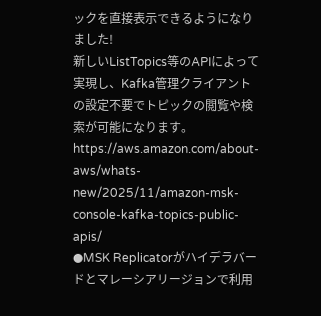ックを直接表示できるようになりました!
新しいListTopics等のAPIによって実現し、Kafka管理クライアントの設定不要でトピックの閲覧や検索が可能になります。
https://aws.amazon.com/about-aws/whats-new/2025/11/amazon-msk-console-kafka-topics-public-apis/
●MSK Replicatorがハイデラバードとマレーシアリージョンで利用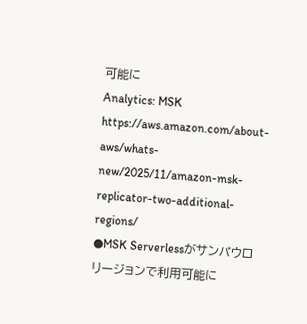可能に
Analytics: MSK
https://aws.amazon.com/about-aws/whats-new/2025/11/amazon-msk-replicator-two-additional-regions/
●MSK Serverlessがサンパウロリージョンで利用可能に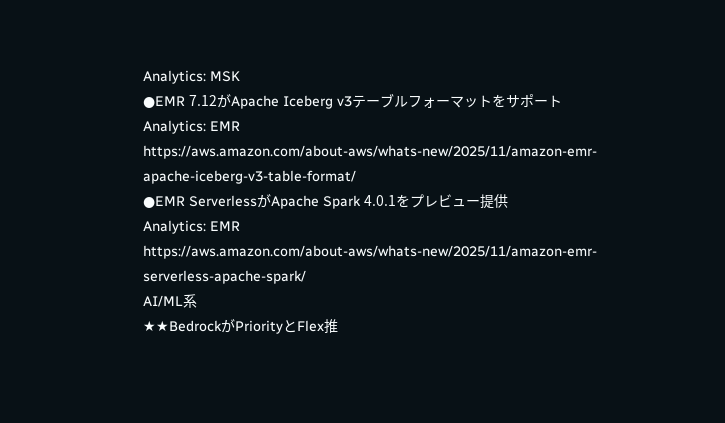Analytics: MSK
●EMR 7.12がApache Iceberg v3テーブルフォーマットをサポート
Analytics: EMR
https://aws.amazon.com/about-aws/whats-new/2025/11/amazon-emr-apache-iceberg-v3-table-format/
●EMR ServerlessがApache Spark 4.0.1をプレビュー提供
Analytics: EMR
https://aws.amazon.com/about-aws/whats-new/2025/11/amazon-emr-serverless-apache-spark/
AI/ML系
★★BedrockがPriorityとFlex推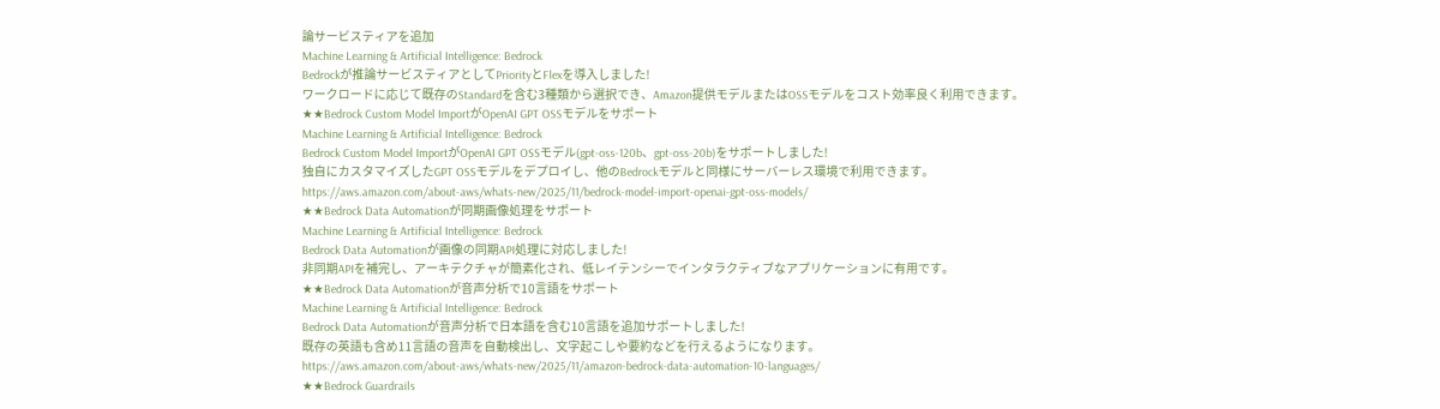論サービスティアを追加
Machine Learning & Artificial Intelligence: Bedrock
Bedrockが推論サービスティアとしてPriorityとFlexを導入しました!
ワークロードに応じて既存のStandardを含む3種類から選択でき、Amazon提供モデルまたはOSSモデルをコスト効率良く利用できます。
★★Bedrock Custom Model ImportがOpenAI GPT OSSモデルをサポート
Machine Learning & Artificial Intelligence: Bedrock
Bedrock Custom Model ImportがOpenAI GPT OSSモデル(gpt-oss-120b、gpt-oss-20b)をサポートしました!
独自にカスタマイズしたGPT OSSモデルをデプロイし、他のBedrockモデルと同様にサーバーレス環境で利用できます。
https://aws.amazon.com/about-aws/whats-new/2025/11/bedrock-model-import-openai-gpt-oss-models/
★★Bedrock Data Automationが同期画像処理をサポート
Machine Learning & Artificial Intelligence: Bedrock
Bedrock Data Automationが画像の同期API処理に対応しました!
非同期APIを補完し、アーキテクチャが簡素化され、低レイテンシーでインタラクティブなアプリケーションに有用です。
★★Bedrock Data Automationが音声分析で10言語をサポート
Machine Learning & Artificial Intelligence: Bedrock
Bedrock Data Automationが音声分析で日本語を含む10言語を追加サポートしました!
既存の英語も含め11言語の音声を自動検出し、文字起こしや要約などを行えるようになります。
https://aws.amazon.com/about-aws/whats-new/2025/11/amazon-bedrock-data-automation-10-languages/
★★Bedrock Guardrails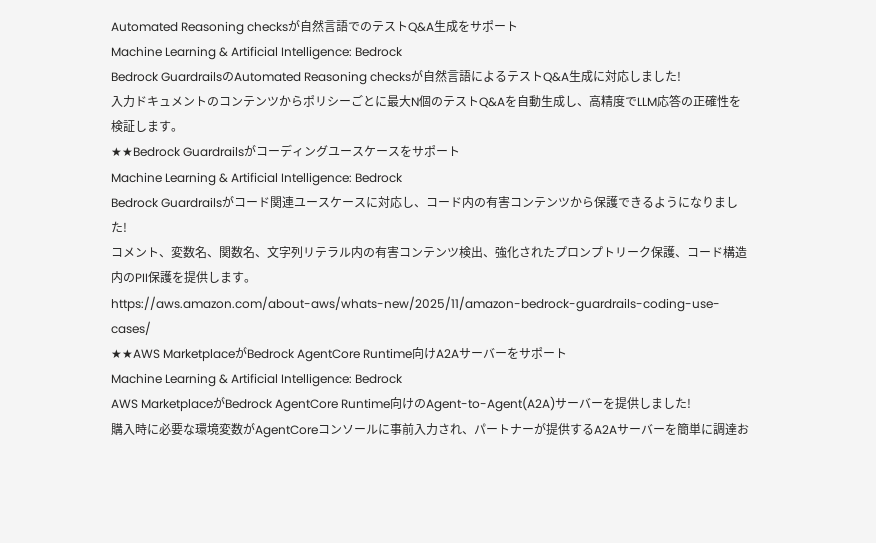Automated Reasoning checksが自然言語でのテストQ&A生成をサポート
Machine Learning & Artificial Intelligence: Bedrock
Bedrock GuardrailsのAutomated Reasoning checksが自然言語によるテストQ&A生成に対応しました!
入力ドキュメントのコンテンツからポリシーごとに最大N個のテストQ&Aを自動生成し、高精度でLLM応答の正確性を検証します。
★★Bedrock Guardrailsがコーディングユースケースをサポート
Machine Learning & Artificial Intelligence: Bedrock
Bedrock Guardrailsがコード関連ユースケースに対応し、コード内の有害コンテンツから保護できるようになりました!
コメント、変数名、関数名、文字列リテラル内の有害コンテンツ検出、強化されたプロンプトリーク保護、コード構造内のPII保護を提供します。
https://aws.amazon.com/about-aws/whats-new/2025/11/amazon-bedrock-guardrails-coding-use-cases/
★★AWS MarketplaceがBedrock AgentCore Runtime向けA2Aサーバーをサポート
Machine Learning & Artificial Intelligence: Bedrock
AWS MarketplaceがBedrock AgentCore Runtime向けのAgent-to-Agent(A2A)サーバーを提供しました!
購入時に必要な環境変数がAgentCoreコンソールに事前入力され、パートナーが提供するA2Aサーバーを簡単に調達お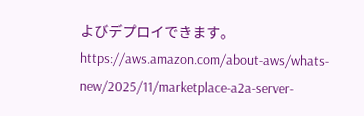よびデプロイできます。
https://aws.amazon.com/about-aws/whats-new/2025/11/marketplace-a2a-server-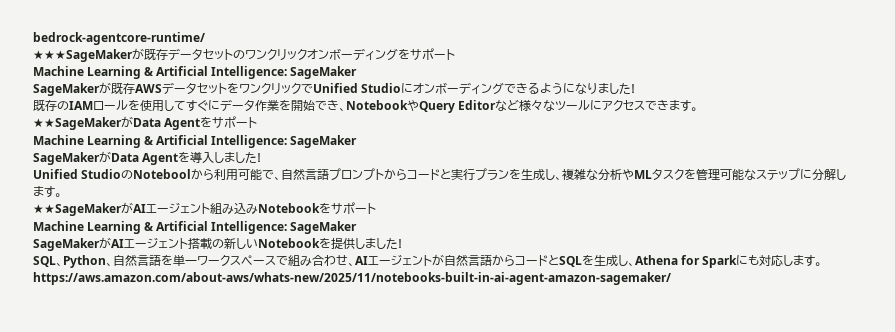bedrock-agentcore-runtime/
★★★SageMakerが既存データセットのワンクリックオンボーディングをサポート
Machine Learning & Artificial Intelligence: SageMaker
SageMakerが既存AWSデータセットをワンクリックでUnified Studioにオンボーディングできるようになりました!
既存のIAMロールを使用してすぐにデータ作業を開始でき、NotebookやQuery Editorなど様々なツールにアクセスできます。
★★SageMakerがData Agentをサポート
Machine Learning & Artificial Intelligence: SageMaker
SageMakerがData Agentを導入しました!
Unified StudioのNoteboolから利用可能で、自然言語プロンプトからコードと実行プランを生成し、複雑な分析やMLタスクを管理可能なステップに分解します。
★★SageMakerがAIエージェント組み込みNotebookをサポート
Machine Learning & Artificial Intelligence: SageMaker
SageMakerがAIエージェント搭載の新しいNotebookを提供しました!
SQL、Python、自然言語を単一ワークスペースで組み合わせ、AIエージェントが自然言語からコードとSQLを生成し、Athena for Sparkにも対応します。
https://aws.amazon.com/about-aws/whats-new/2025/11/notebooks-built-in-ai-agent-amazon-sagemaker/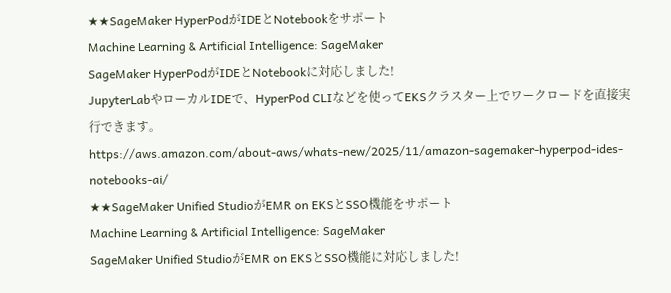★★SageMaker HyperPodがIDEとNotebookをサポート
Machine Learning & Artificial Intelligence: SageMaker
SageMaker HyperPodがIDEとNotebookに対応しました!
JupyterLabやローカルIDEで、HyperPod CLIなどを使ってEKSクラスター上でワークロードを直接実行できます。
https://aws.amazon.com/about-aws/whats-new/2025/11/amazon-sagemaker-hyperpod-ides-notebooks-ai/
★★SageMaker Unified StudioがEMR on EKSとSSO機能をサポート
Machine Learning & Artificial Intelligence: SageMaker
SageMaker Unified StudioがEMR on EKSとSSO機能に対応しました!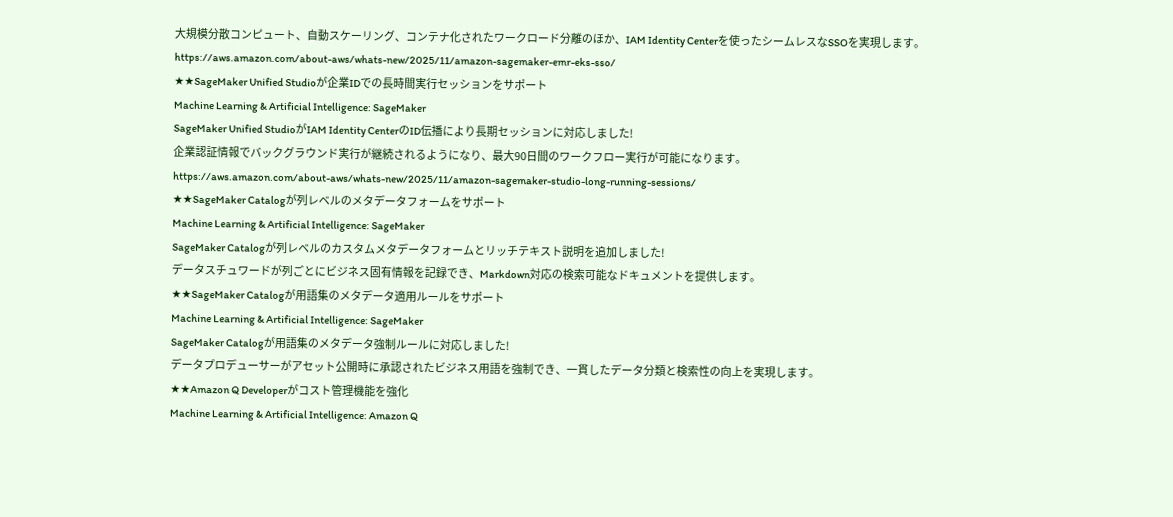大規模分散コンピュート、自動スケーリング、コンテナ化されたワークロード分離のほか、IAM Identity Centerを使ったシームレスなSSOを実現します。
https://aws.amazon.com/about-aws/whats-new/2025/11/amazon-sagemaker-emr-eks-sso/
★★SageMaker Unified Studioが企業IDでの長時間実行セッションをサポート
Machine Learning & Artificial Intelligence: SageMaker
SageMaker Unified StudioがIAM Identity CenterのID伝播により長期セッションに対応しました!
企業認証情報でバックグラウンド実行が継続されるようになり、最大90日間のワークフロー実行が可能になります。
https://aws.amazon.com/about-aws/whats-new/2025/11/amazon-sagemaker-studio-long-running-sessions/
★★SageMaker Catalogが列レベルのメタデータフォームをサポート
Machine Learning & Artificial Intelligence: SageMaker
SageMaker Catalogが列レベルのカスタムメタデータフォームとリッチテキスト説明を追加しました!
データスチュワードが列ごとにビジネス固有情報を記録でき、Markdown対応の検索可能なドキュメントを提供します。
★★SageMaker Catalogが用語集のメタデータ適用ルールをサポート
Machine Learning & Artificial Intelligence: SageMaker
SageMaker Catalogが用語集のメタデータ強制ルールに対応しました!
データプロデューサーがアセット公開時に承認されたビジネス用語を強制でき、一貫したデータ分類と検索性の向上を実現します。
★★Amazon Q Developerがコスト管理機能を強化
Machine Learning & Artificial Intelligence: Amazon Q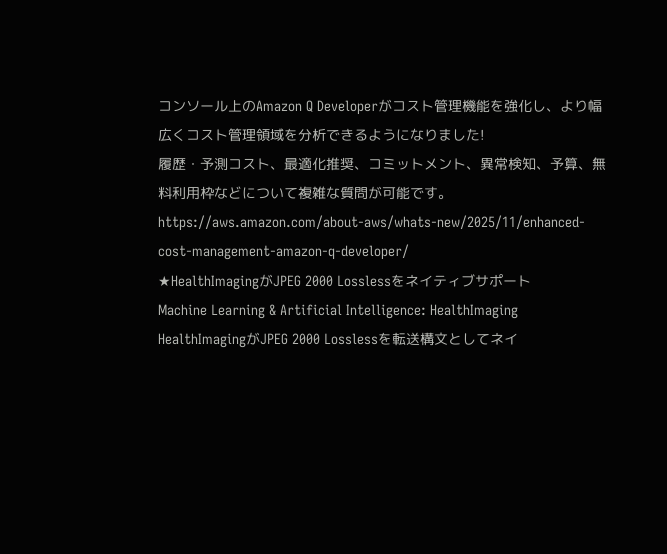コンソール上のAmazon Q Developerがコスト管理機能を強化し、より幅広くコスト管理領域を分析できるようになりました!
履歴・予測コスト、最適化推奨、コミットメント、異常検知、予算、無料利用枠などについて複雑な質問が可能です。
https://aws.amazon.com/about-aws/whats-new/2025/11/enhanced-cost-management-amazon-q-developer/
★HealthImagingがJPEG 2000 Losslessをネイティブサポート
Machine Learning & Artificial Intelligence: HealthImaging
HealthImagingがJPEG 2000 Losslessを転送構文としてネイ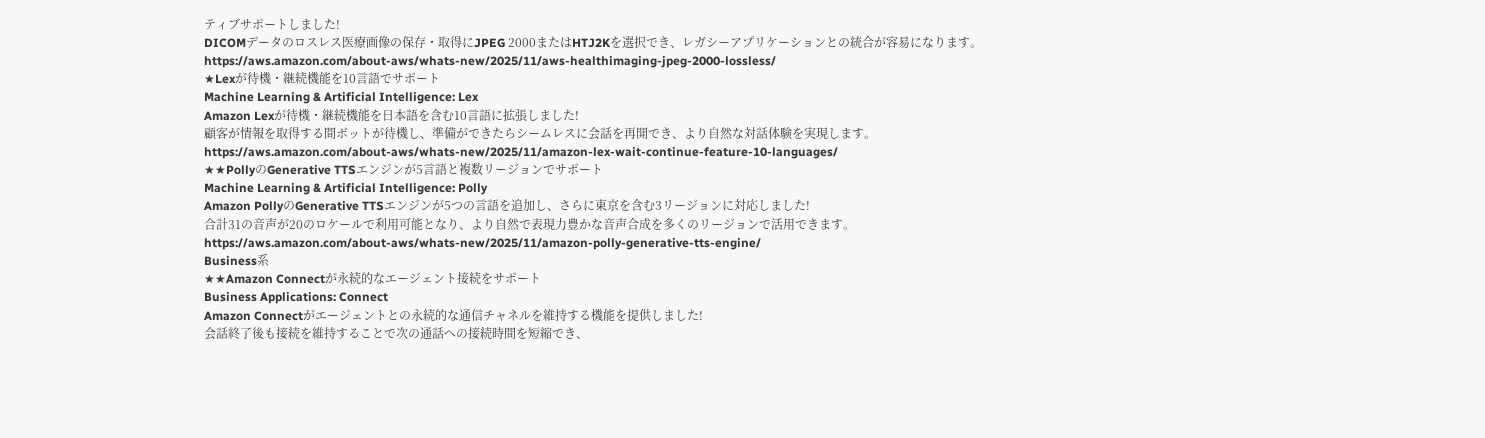ティブサポートしました!
DICOMデータのロスレス医療画像の保存・取得にJPEG 2000またはHTJ2Kを選択でき、レガシーアプリケーションとの統合が容易になります。
https://aws.amazon.com/about-aws/whats-new/2025/11/aws-healthimaging-jpeg-2000-lossless/
★Lexが待機・継続機能を10言語でサポート
Machine Learning & Artificial Intelligence: Lex
Amazon Lexが待機・継続機能を日本語を含む10言語に拡張しました!
顧客が情報を取得する間ボットが待機し、準備ができたらシームレスに会話を再開でき、より自然な対話体験を実現します。
https://aws.amazon.com/about-aws/whats-new/2025/11/amazon-lex-wait-continue-feature-10-languages/
★★PollyのGenerative TTSエンジンが5言語と複数リージョンでサポート
Machine Learning & Artificial Intelligence: Polly
Amazon PollyのGenerative TTSエンジンが5つの言語を追加し、さらに東京を含む3リージョンに対応しました!
合計31の音声が20のロケールで利用可能となり、より自然で表現力豊かな音声合成を多くのリージョンで活用できます。
https://aws.amazon.com/about-aws/whats-new/2025/11/amazon-polly-generative-tts-engine/
Business系
★★Amazon Connectが永続的なエージェント接続をサポート
Business Applications: Connect
Amazon Connectがエージェントとの永続的な通信チャネルを維持する機能を提供しました!
会話終了後も接続を維持することで次の通話への接続時間を短縮でき、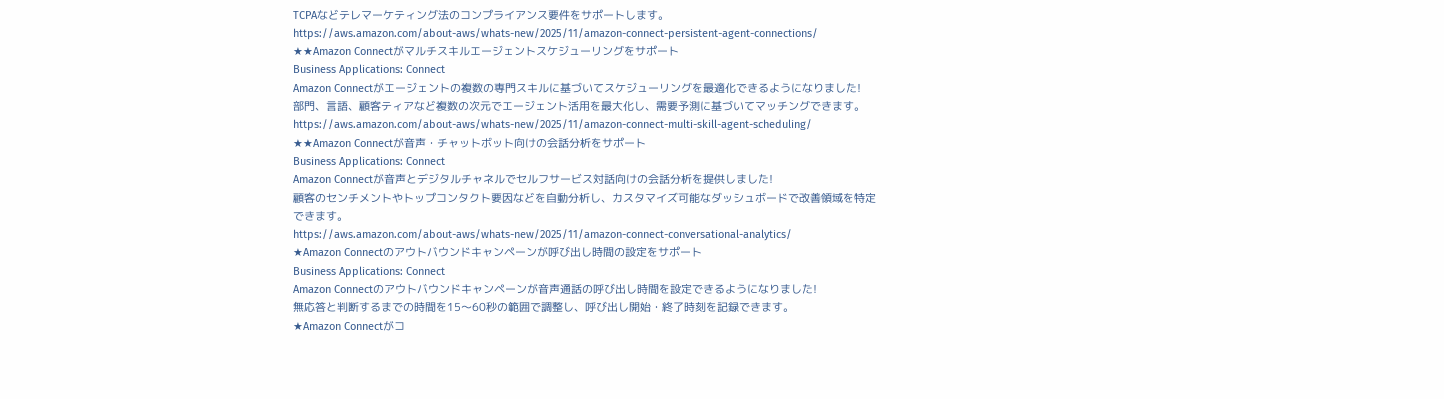TCPAなどテレマーケティング法のコンプライアンス要件をサポートします。
https://aws.amazon.com/about-aws/whats-new/2025/11/amazon-connect-persistent-agent-connections/
★★Amazon Connectがマルチスキルエージェントスケジューリングをサポート
Business Applications: Connect
Amazon Connectがエージェントの複数の専門スキルに基づいてスケジューリングを最適化できるようになりました!
部門、言語、顧客ティアなど複数の次元でエージェント活用を最大化し、需要予測に基づいてマッチングできます。
https://aws.amazon.com/about-aws/whats-new/2025/11/amazon-connect-multi-skill-agent-scheduling/
★★Amazon Connectが音声・チャットボット向けの会話分析をサポート
Business Applications: Connect
Amazon Connectが音声とデジタルチャネルでセルフサービス対話向けの会話分析を提供しました!
顧客のセンチメントやトップコンタクト要因などを自動分析し、カスタマイズ可能なダッシュボードで改善領域を特定できます。
https://aws.amazon.com/about-aws/whats-new/2025/11/amazon-connect-conversational-analytics/
★Amazon Connectのアウトバウンドキャンペーンが呼び出し時間の設定をサポート
Business Applications: Connect
Amazon Connectのアウトバウンドキャンペーンが音声通話の呼び出し時間を設定できるようになりました!
無応答と判断するまでの時間を15〜60秒の範囲で調整し、呼び出し開始・終了時刻を記録できます。
★Amazon Connectがコ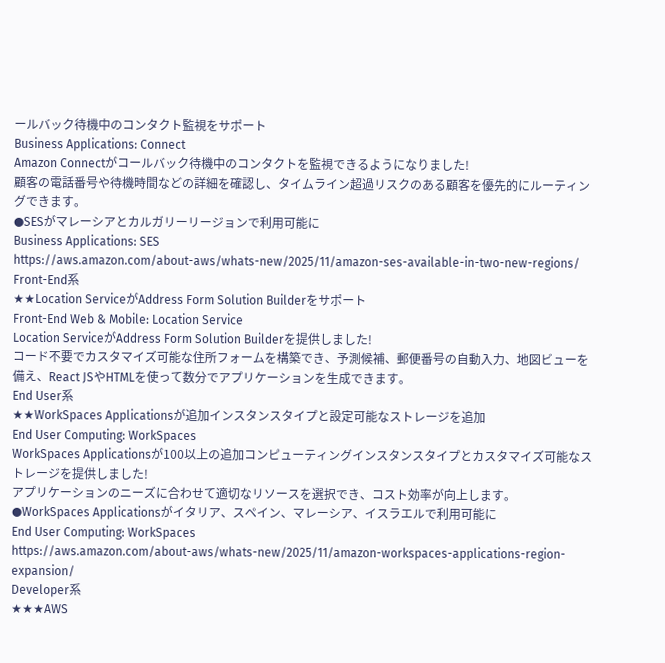ールバック待機中のコンタクト監視をサポート
Business Applications: Connect
Amazon Connectがコールバック待機中のコンタクトを監視できるようになりました!
顧客の電話番号や待機時間などの詳細を確認し、タイムライン超過リスクのある顧客を優先的にルーティングできます。
●SESがマレーシアとカルガリーリージョンで利用可能に
Business Applications: SES
https://aws.amazon.com/about-aws/whats-new/2025/11/amazon-ses-available-in-two-new-regions/
Front-End系
★★Location ServiceがAddress Form Solution Builderをサポート
Front-End Web & Mobile: Location Service
Location ServiceがAddress Form Solution Builderを提供しました!
コード不要でカスタマイズ可能な住所フォームを構築でき、予測候補、郵便番号の自動入力、地図ビューを備え、React JSやHTMLを使って数分でアプリケーションを生成できます。
End User系
★★WorkSpaces Applicationsが追加インスタンスタイプと設定可能なストレージを追加
End User Computing: WorkSpaces
WorkSpaces Applicationsが100以上の追加コンピューティングインスタンスタイプとカスタマイズ可能なストレージを提供しました!
アプリケーションのニーズに合わせて適切なリソースを選択でき、コスト効率が向上します。
●WorkSpaces Applicationsがイタリア、スペイン、マレーシア、イスラエルで利用可能に
End User Computing: WorkSpaces
https://aws.amazon.com/about-aws/whats-new/2025/11/amazon-workspaces-applications-region-expansion/
Developer系
★★★AWS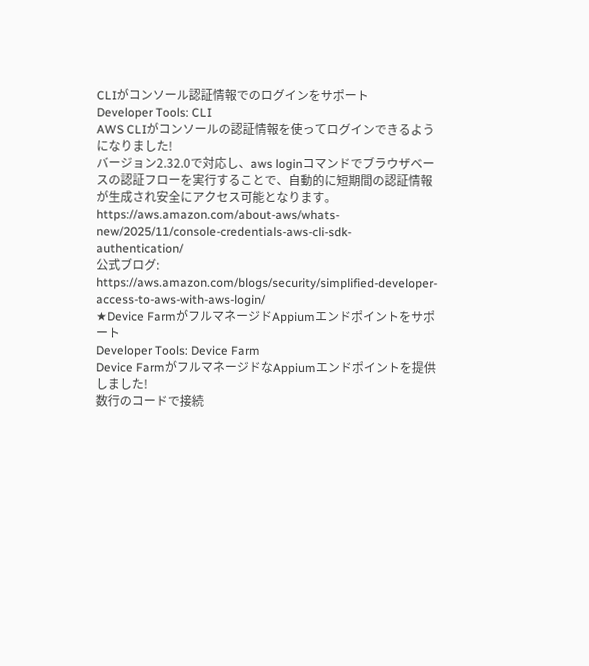CLIがコンソール認証情報でのログインをサポート
Developer Tools: CLI
AWS CLIがコンソールの認証情報を使ってログインできるようになりました!
バージョン2.32.0で対応し、aws loginコマンドでブラウザベースの認証フローを実行することで、自動的に短期間の認証情報が生成され安全にアクセス可能となります。
https://aws.amazon.com/about-aws/whats-new/2025/11/console-credentials-aws-cli-sdk-authentication/
公式ブログ:
https://aws.amazon.com/blogs/security/simplified-developer-access-to-aws-with-aws-login/
★Device FarmがフルマネージドAppiumエンドポイントをサポート
Developer Tools: Device Farm
Device FarmがフルマネージドなAppiumエンドポイントを提供しました!
数行のコードで接続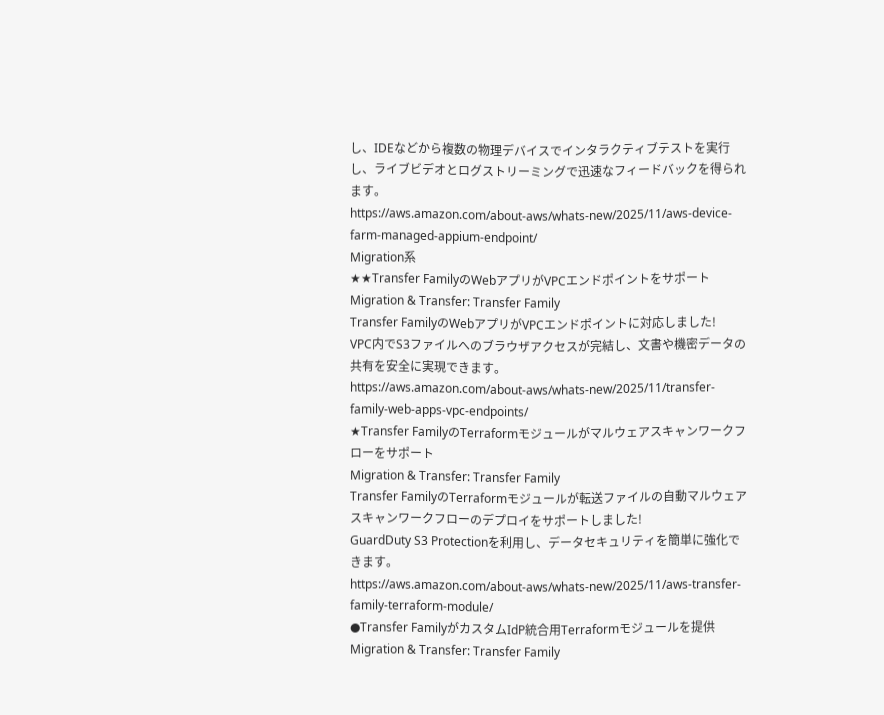し、IDEなどから複数の物理デバイスでインタラクティブテストを実行し、ライブビデオとログストリーミングで迅速なフィードバックを得られます。
https://aws.amazon.com/about-aws/whats-new/2025/11/aws-device-farm-managed-appium-endpoint/
Migration系
★★Transfer FamilyのWebアプリがVPCエンドポイントをサポート
Migration & Transfer: Transfer Family
Transfer FamilyのWebアプリがVPCエンドポイントに対応しました!
VPC内でS3ファイルへのブラウザアクセスが完結し、文書や機密データの共有を安全に実現できます。
https://aws.amazon.com/about-aws/whats-new/2025/11/transfer-family-web-apps-vpc-endpoints/
★Transfer FamilyのTerraformモジュールがマルウェアスキャンワークフローをサポート
Migration & Transfer: Transfer Family
Transfer FamilyのTerraformモジュールが転送ファイルの自動マルウェアスキャンワークフローのデプロイをサポートしました!
GuardDuty S3 Protectionを利用し、データセキュリティを簡単に強化できます。
https://aws.amazon.com/about-aws/whats-new/2025/11/aws-transfer-family-terraform-module/
●Transfer FamilyがカスタムIdP統合用Terraformモジュールを提供
Migration & Transfer: Transfer Family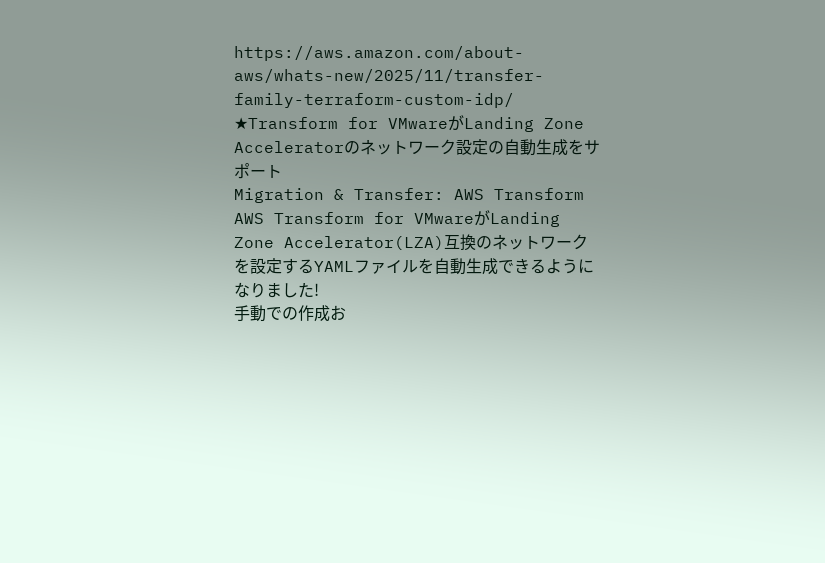https://aws.amazon.com/about-aws/whats-new/2025/11/transfer-family-terraform-custom-idp/
★Transform for VMwareがLanding Zone Acceleratorのネットワーク設定の自動生成をサポート
Migration & Transfer: AWS Transform
AWS Transform for VMwareがLanding Zone Accelerator(LZA)互換のネットワークを設定するYAMLファイルを自動生成できるようになりました!
手動での作成お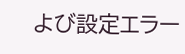よび設定エラー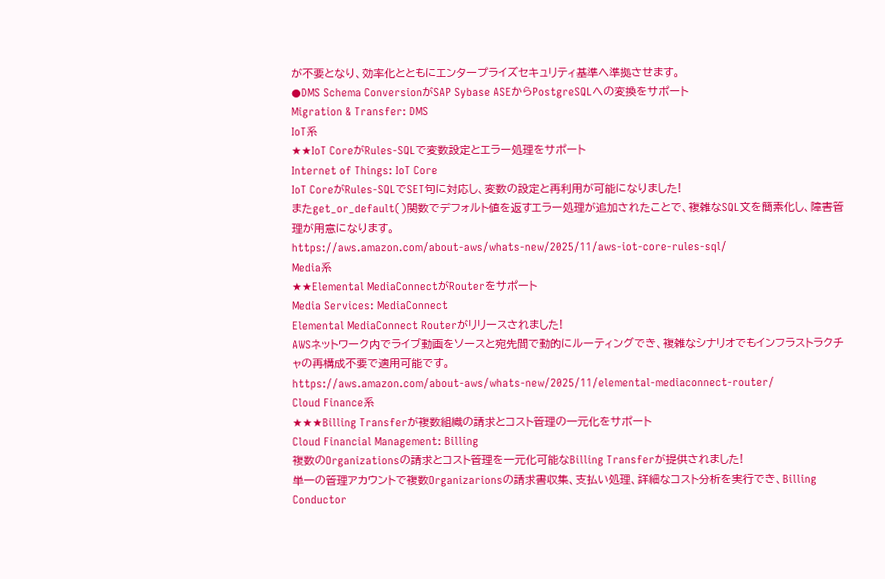が不要となり、効率化とともにエンタープライズセキュリティ基準へ準拠させます。
●DMS Schema ConversionがSAP Sybase ASEからPostgreSQLへの変換をサポート
Migration & Transfer: DMS
IoT系
★★IoT CoreがRules-SQLで変数設定とエラー処理をサポート
Internet of Things: IoT Core
IoT CoreがRules-SQLでSET句に対応し、変数の設定と再利用が可能になりました!
またget_or_default()関数でデフォルト値を返すエラー処理が追加されたことで、複雑なSQL文を簡素化し、障害管理が用意になります。
https://aws.amazon.com/about-aws/whats-new/2025/11/aws-iot-core-rules-sql/
Media系
★★Elemental MediaConnectがRouterをサポート
Media Services: MediaConnect
Elemental MediaConnect Routerがリリースされました!
AWSネットワーク内でライブ動画をソースと宛先間で動的にルーティングでき、複雑なシナリオでもインフラストラクチャの再構成不要で適用可能です。
https://aws.amazon.com/about-aws/whats-new/2025/11/elemental-mediaconnect-router/
Cloud Finance系
★★★Billing Transferが複数組織の請求とコスト管理の一元化をサポート
Cloud Financial Management: Billing
複数のOrganizationsの請求とコスト管理を一元化可能なBilling Transferが提供されました!
単一の管理アカウントで複数Organizarionsの請求書収集、支払い処理、詳細なコスト分析を実行でき、Billing Conductor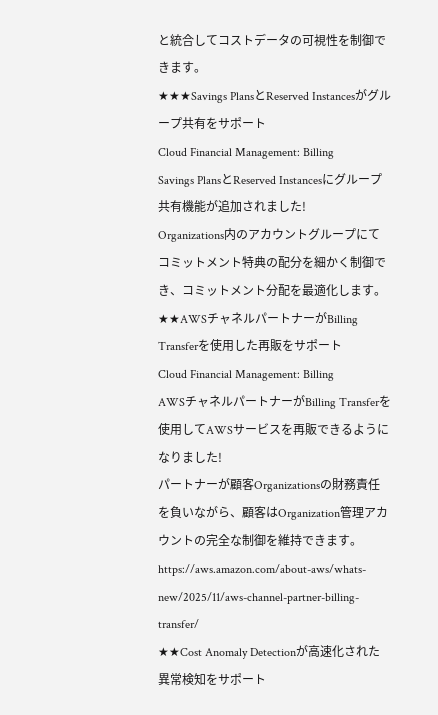と統合してコストデータの可視性を制御できます。
★★★Savings PlansとReserved Instancesがグループ共有をサポート
Cloud Financial Management: Billing
Savings PlansとReserved Instancesにグループ共有機能が追加されました!
Organizations内のアカウントグループにてコミットメント特典の配分を細かく制御でき、コミットメント分配を最適化します。
★★AWSチャネルパートナーがBilling Transferを使用した再販をサポート
Cloud Financial Management: Billing
AWSチャネルパートナーがBilling Transferを使用してAWSサービスを再販できるようになりました!
パートナーが顧客Organizationsの財務責任を負いながら、顧客はOrganization管理アカウントの完全な制御を維持できます。
https://aws.amazon.com/about-aws/whats-new/2025/11/aws-channel-partner-billing-transfer/
★★Cost Anomaly Detectionが高速化された異常検知をサポート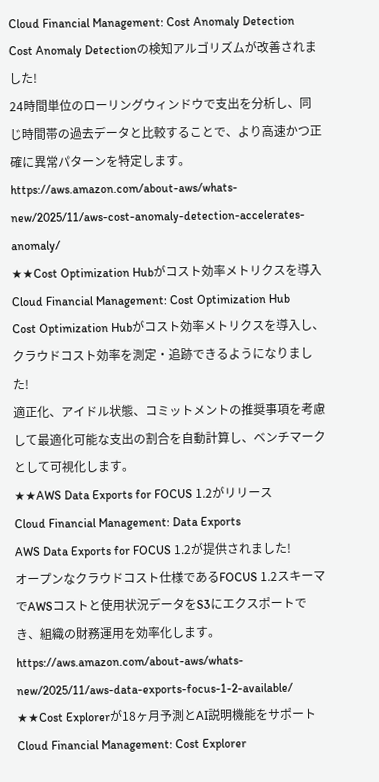Cloud Financial Management: Cost Anomaly Detection
Cost Anomaly Detectionの検知アルゴリズムが改善されました!
24時間単位のローリングウィンドウで支出を分析し、同じ時間帯の過去データと比較することで、より高速かつ正確に異常パターンを特定します。
https://aws.amazon.com/about-aws/whats-new/2025/11/aws-cost-anomaly-detection-accelerates-anomaly/
★★Cost Optimization Hubがコスト効率メトリクスを導入
Cloud Financial Management: Cost Optimization Hub
Cost Optimization Hubがコスト効率メトリクスを導入し、クラウドコスト効率を測定・追跡できるようになりました!
適正化、アイドル状態、コミットメントの推奨事項を考慮して最適化可能な支出の割合を自動計算し、ベンチマークとして可視化します。
★★AWS Data Exports for FOCUS 1.2がリリース
Cloud Financial Management: Data Exports
AWS Data Exports for FOCUS 1.2が提供されました!
オープンなクラウドコスト仕様であるFOCUS 1.2スキーマでAWSコストと使用状況データをS3にエクスポートでき、組織の財務運用を効率化します。
https://aws.amazon.com/about-aws/whats-new/2025/11/aws-data-exports-focus-1-2-available/
★★Cost Explorerが18ヶ月予測とAI説明機能をサポート
Cloud Financial Management: Cost Explorer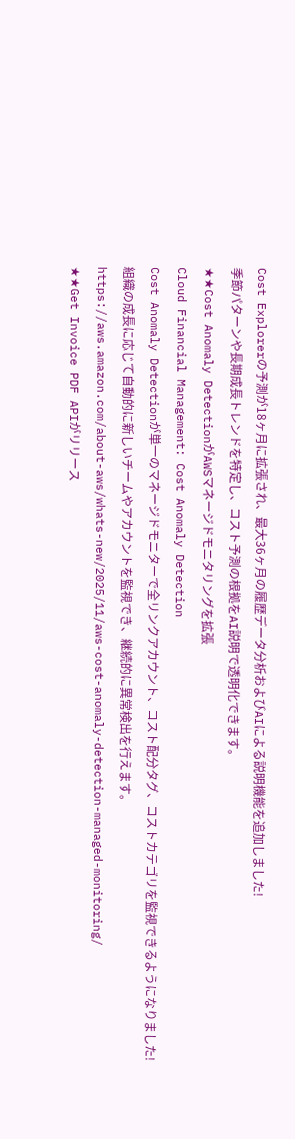Cost Explorerの予測が18ヶ月に拡張され、最大36ヶ月の履歴データ分析およびAIによる説明機能を追加しました!
季節パターンや長期成長トレンドを特定し、コスト予測の根拠をAI説明で透明化できます。
★★Cost Anomaly DetectionがAWSマネージドモニタリングを拡張
Cloud Financial Management: Cost Anomaly Detection
Cost Anomaly Detectionが単一のマネージドモニターで全リンクアカウント、コスト配分タグ、コストカテゴリを監視できるようになりました!
組織の成長に応じて自動的に新しいチームやアカウントを監視でき、継続的に異常検出を行えます。
https://aws.amazon.com/about-aws/whats-new/2025/11/aws-cost-anomaly-detection-managed-monitoring/
★★Get Invoice PDF APIがリリース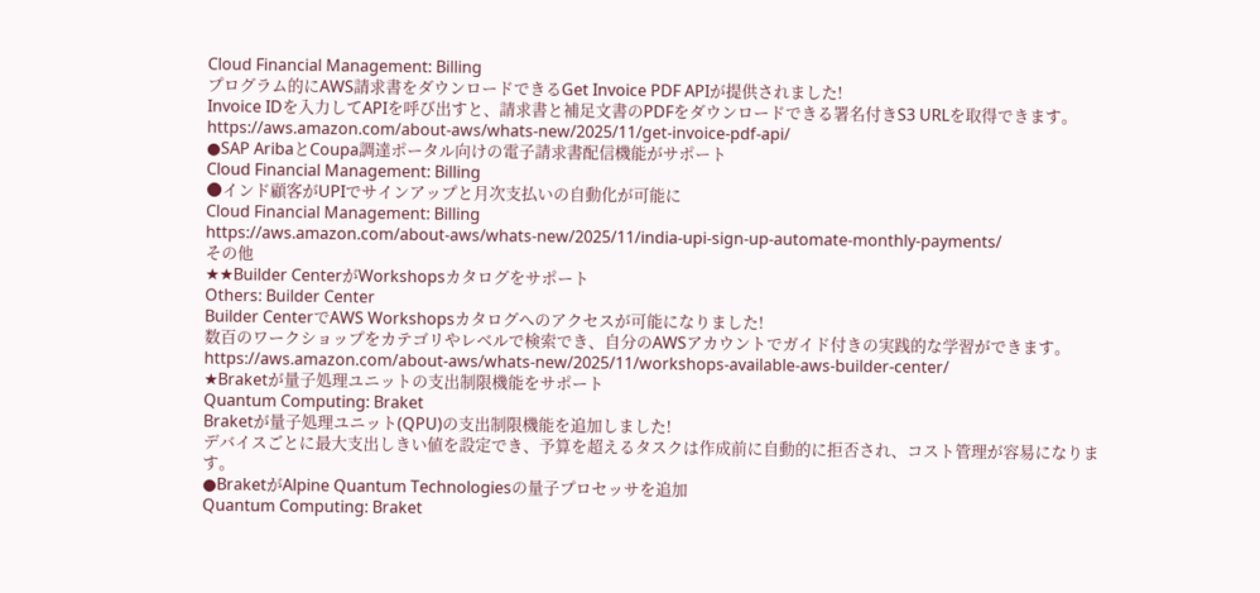Cloud Financial Management: Billing
プログラム的にAWS請求書をダウンロードできるGet Invoice PDF APIが提供されました!
Invoice IDを入力してAPIを呼び出すと、請求書と補足文書のPDFをダウンロードできる署名付きS3 URLを取得できます。
https://aws.amazon.com/about-aws/whats-new/2025/11/get-invoice-pdf-api/
●SAP AribaとCoupa調達ポータル向けの電子請求書配信機能がサポート
Cloud Financial Management: Billing
●インド顧客がUPIでサインアップと月次支払いの自動化が可能に
Cloud Financial Management: Billing
https://aws.amazon.com/about-aws/whats-new/2025/11/india-upi-sign-up-automate-monthly-payments/
その他
★★Builder CenterがWorkshopsカタログをサポート
Others: Builder Center
Builder CenterでAWS Workshopsカタログへのアクセスが可能になりました!
数百のワークショップをカテゴリやレベルで検索でき、自分のAWSアカウントでガイド付きの実践的な学習ができます。
https://aws.amazon.com/about-aws/whats-new/2025/11/workshops-available-aws-builder-center/
★Braketが量子処理ユニットの支出制限機能をサポート
Quantum Computing: Braket
Braketが量子処理ユニット(QPU)の支出制限機能を追加しました!
デバイスごとに最大支出しきい値を設定でき、予算を超えるタスクは作成前に自動的に拒否され、コスト管理が容易になります。
●BraketがAlpine Quantum Technologiesの量子プロセッサを追加
Quantum Computing: Braket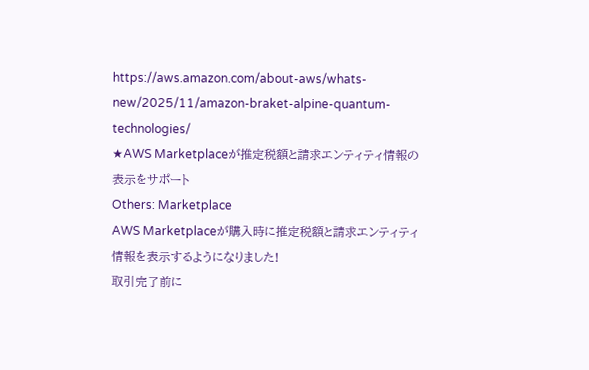https://aws.amazon.com/about-aws/whats-new/2025/11/amazon-braket-alpine-quantum-technologies/
★AWS Marketplaceが推定税額と請求エンティティ情報の表示をサポート
Others: Marketplace
AWS Marketplaceが購入時に推定税額と請求エンティティ情報を表示するようになりました!
取引完了前に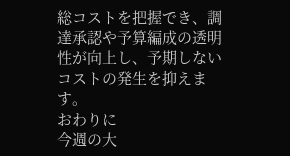総コストを把握でき、調達承認や予算編成の透明性が向上し、予期しないコストの発生を抑えます。
おわりに
今週の大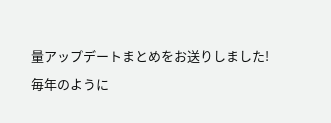量アップデートまとめをお送りしました!
毎年のように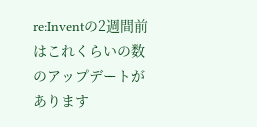re:Inventの2週間前はこれくらいの数のアップデートがあります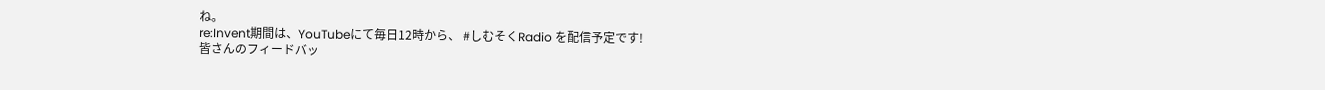ね。
re:Invent期間は、YouTubeにて毎日12時から、 #しむそくRadio を配信予定です!
皆さんのフィードバッ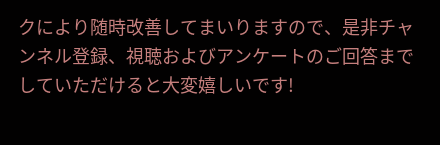クにより随時改善してまいりますので、是非チャンネル登録、視聴およびアンケートのご回答までしていただけると大変嬉しいです!